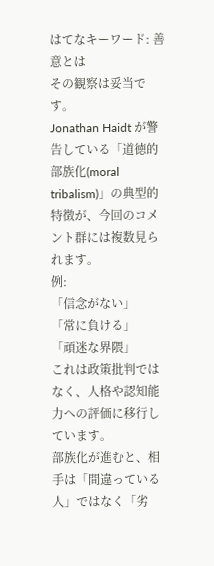はてなキーワード: 善意とは
その観察は妥当です。
Jonathan Haidt が警告している「道徳的部族化(moral tribalism)」の典型的特徴が、今回のコメント群には複数見られます。
例:
「信念がない」
「常に負ける」
「頑迷な界隈」
これは政策批判ではなく、人格や認知能力への評価に移行しています。
部族化が進むと、相手は「間違っている人」ではなく「劣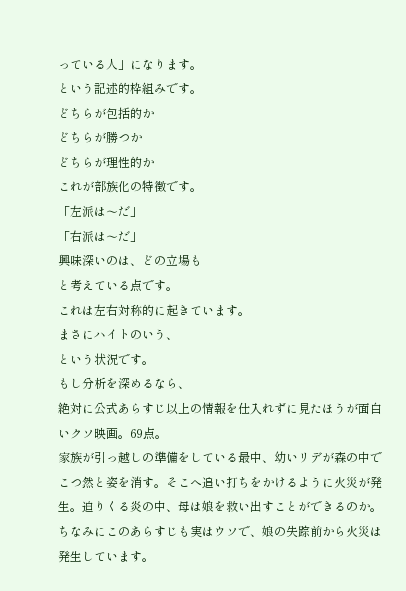っている人」になります。
という記述的枠組みです。
どちらが包括的か
どちらが勝つか
どちらが理性的か
これが部族化の特徴です。
「左派は〜だ」
「右派は〜だ」
興味深いのは、どの立場も
と考えている点です。
これは左右対称的に起きています。
まさにハイトのいう、
という状況です。
もし分析を深めるなら、
絶対に公式あらすじ以上の情報を仕入れずに見たほうが面白いクソ映画。69点。
家族が引っ越しの準備をしている最中、幼いリデが森の中でこつ然と姿を消す。そこへ追い打ちをかけるように火災が発生。迫りくる炎の中、母は娘を救い出すことができるのか。
ちなみにこのあらすじも実はウソで、娘の失踪前から火災は発生しています。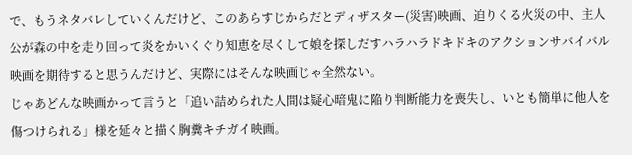で、もうネタバレしていくんだけど、このあらすじからだとディザスター(災害)映画、迫りくる火災の中、主人公が森の中を走り回って炎をかいくぐり知恵を尽くして娘を探しだすハラハラドキドキのアクションサバイバル映画を期待すると思うんだけど、実際にはそんな映画じゃ全然ない。
じゃあどんな映画かって言うと「追い詰められた人間は疑心暗鬼に陥り判断能力を喪失し、いとも簡単に他人を傷つけられる」様を延々と描く胸糞キチガイ映画。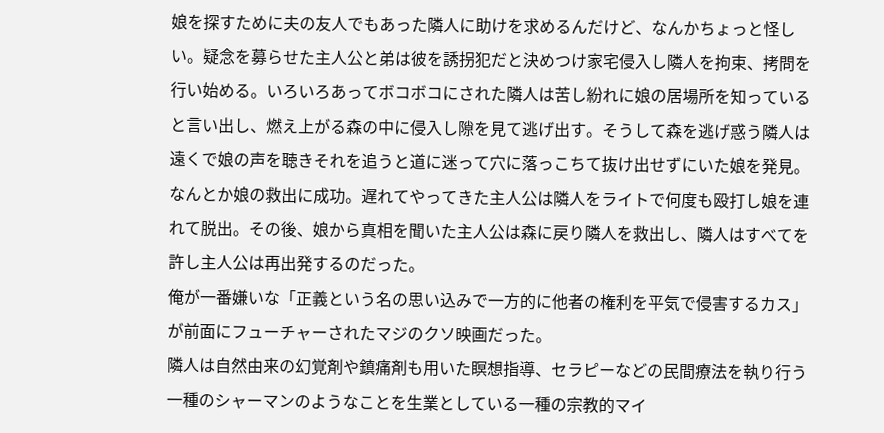娘を探すために夫の友人でもあった隣人に助けを求めるんだけど、なんかちょっと怪しい。疑念を募らせた主人公と弟は彼を誘拐犯だと決めつけ家宅侵入し隣人を拘束、拷問を行い始める。いろいろあってボコボコにされた隣人は苦し紛れに娘の居場所を知っていると言い出し、燃え上がる森の中に侵入し隙を見て逃げ出す。そうして森を逃げ惑う隣人は遠くで娘の声を聴きそれを追うと道に迷って穴に落っこちて抜け出せずにいた娘を発見。なんとか娘の救出に成功。遅れてやってきた主人公は隣人をライトで何度も殴打し娘を連れて脱出。その後、娘から真相を聞いた主人公は森に戻り隣人を救出し、隣人はすべてを許し主人公は再出発するのだった。
俺が一番嫌いな「正義という名の思い込みで一方的に他者の権利を平気で侵害するカス」が前面にフューチャーされたマジのクソ映画だった。
隣人は自然由来の幻覚剤や鎮痛剤も用いた瞑想指導、セラピーなどの民間療法を執り行う一種のシャーマンのようなことを生業としている一種の宗教的マイ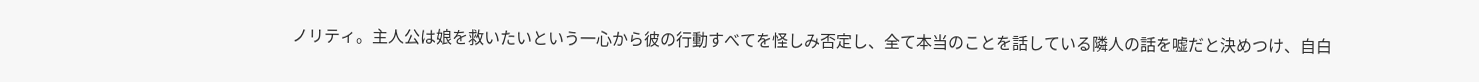ノリティ。主人公は娘を救いたいという一心から彼の行動すべてを怪しみ否定し、全て本当のことを話している隣人の話を嘘だと決めつけ、自白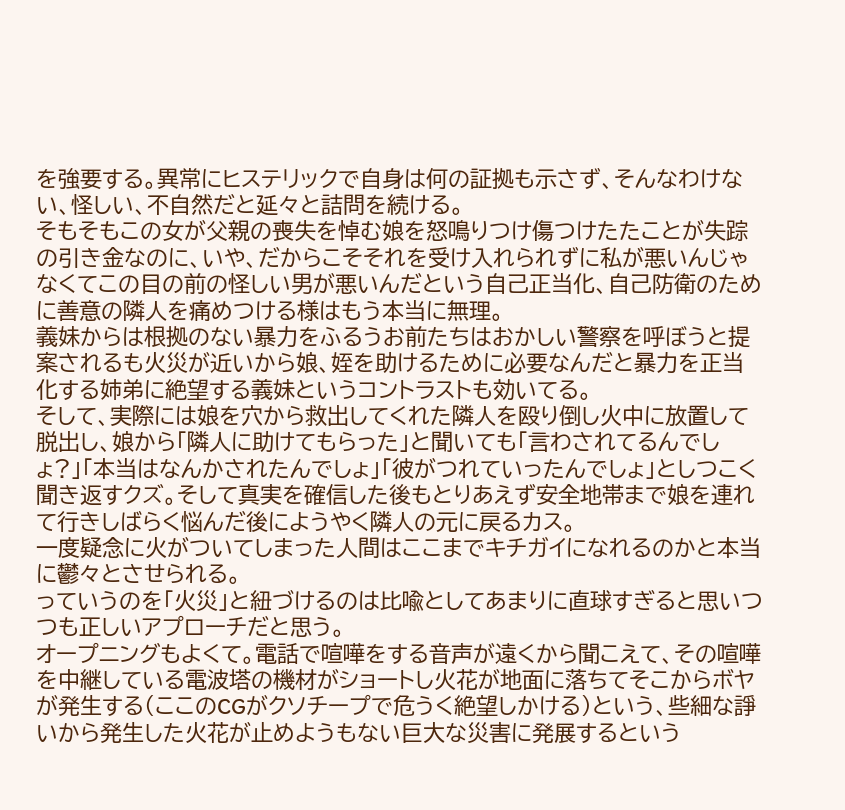を強要する。異常にヒステリックで自身は何の証拠も示さず、そんなわけない、怪しい、不自然だと延々と詰問を続ける。
そもそもこの女が父親の喪失を悼む娘を怒鳴りつけ傷つけたたことが失踪の引き金なのに、いや、だからこそそれを受け入れられずに私が悪いんじゃなくてこの目の前の怪しい男が悪いんだという自己正当化、自己防衛のために善意の隣人を痛めつける様はもう本当に無理。
義妹からは根拠のない暴力をふるうお前たちはおかしい警察を呼ぼうと提案されるも火災が近いから娘、姪を助けるために必要なんだと暴力を正当化する姉弟に絶望する義妹というコントラストも効いてる。
そして、実際には娘を穴から救出してくれた隣人を殴り倒し火中に放置して脱出し、娘から「隣人に助けてもらった」と聞いても「言わされてるんでしょ?」「本当はなんかされたんでしょ」「彼がつれていったんでしょ」としつこく聞き返すクズ。そして真実を確信した後もとりあえず安全地帯まで娘を連れて行きしばらく悩んだ後にようやく隣人の元に戻るカス。
一度疑念に火がついてしまった人間はここまでキチガイになれるのかと本当に鬱々とさせられる。
っていうのを「火災」と紐づけるのは比喩としてあまりに直球すぎると思いつつも正しいアプローチだと思う。
オープニングもよくて。電話で喧嘩をする音声が遠くから聞こえて、その喧嘩を中継している電波塔の機材がショートし火花が地面に落ちてそこからボヤが発生する(ここのCGがクソチープで危うく絶望しかける)という、些細な諍いから発生した火花が止めようもない巨大な災害に発展するという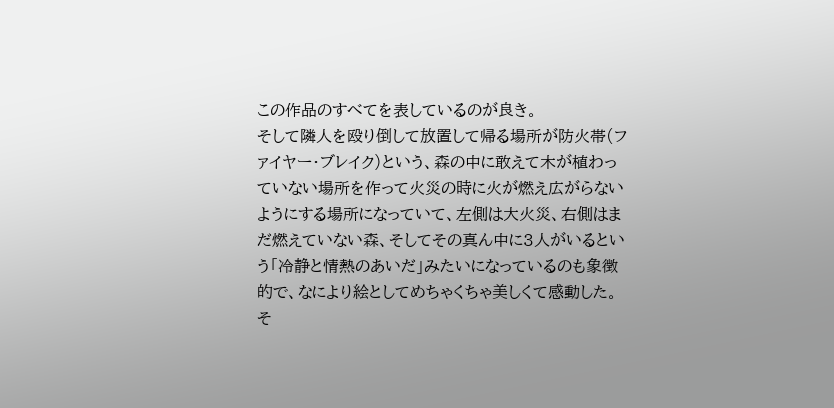この作品のすべてを表しているのが良き。
そして隣人を殴り倒して放置して帰る場所が防火帯(ファイヤー・ブレイク)という、森の中に敢えて木が植わっていない場所を作って火災の時に火が燃え広がらないようにする場所になっていて、左側は大火災、右側はまだ燃えていない森、そしてその真ん中に3人がいるという「冷静と情熱のあいだ」みたいになっているのも象徴的で、なにより絵としてめちゃくちゃ美しくて感動した。そ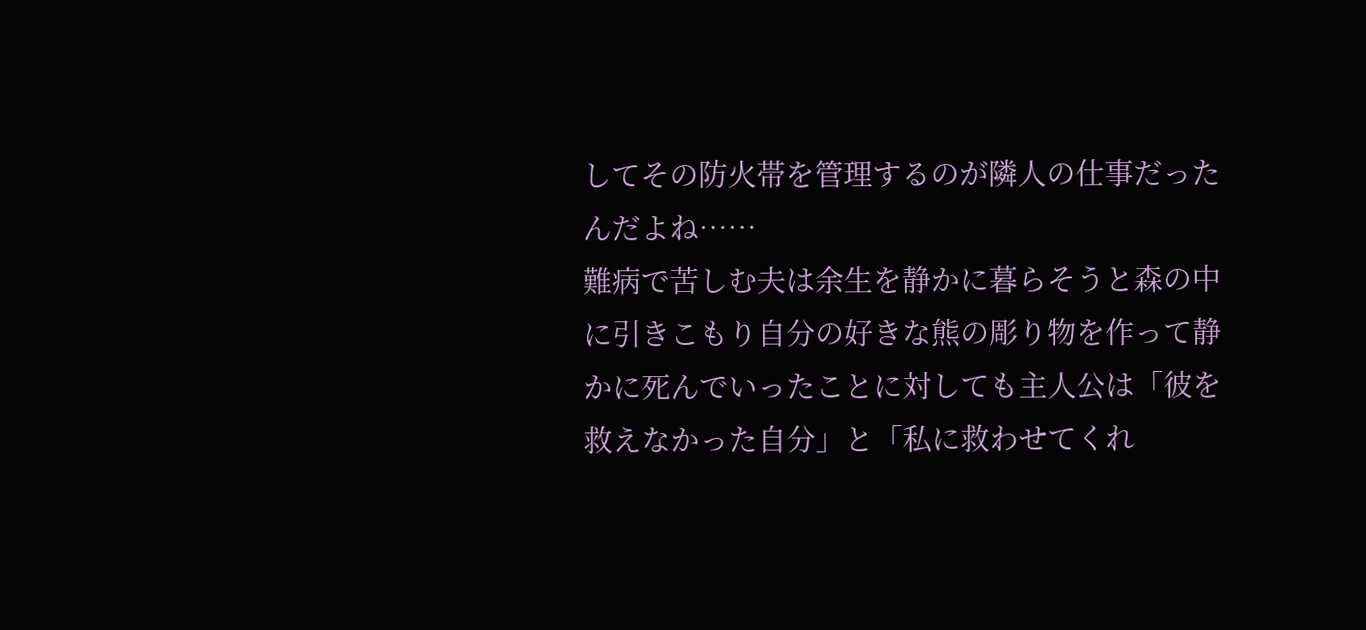してその防火帯を管理するのが隣人の仕事だったんだよね……
難病で苦しむ夫は余生を静かに暮らそうと森の中に引きこもり自分の好きな熊の彫り物を作って静かに死んでいったことに対しても主人公は「彼を救えなかった自分」と「私に救わせてくれ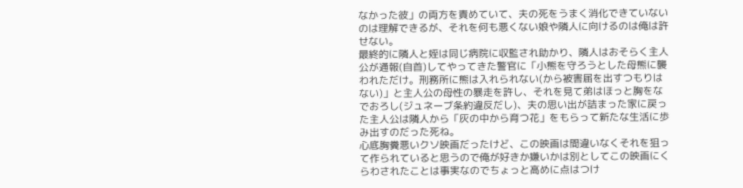なかった彼」の両方を責めていて、夫の死をうまく消化できていないのは理解できるが、それを何も悪くない娘や隣人に向けるのは俺は許せない。
最終的に隣人と姪は同じ病院に収監され助かり、隣人はおそらく主人公が通報(自首)してやってきた警官に「小熊を守ろうとした母熊に襲われただけ。刑務所に熊は入れられない(から被害届を出すつもりはない)」と主人公の母性の暴走を許し、それを見て弟はほっと胸をなでおろし(ジュネーブ条約違反だし)、夫の思い出が詰まった家に戻った主人公は隣人から「灰の中から育つ花」をもらって新たな生活に歩み出すのだった死ね。
心底胸糞悪いクソ映画だったけど、この映画は間違いなくそれを狙って作られていると思うので俺が好きか嫌いかは別としてこの映画にくらわされたことは事実なのでちょっと高めに点はつけ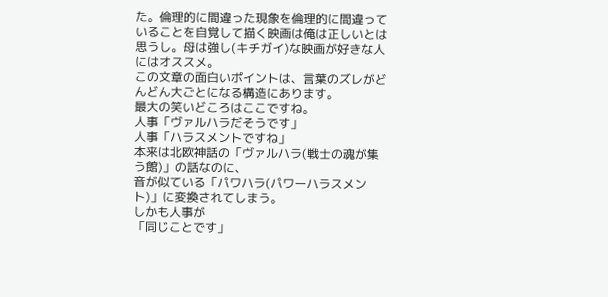た。倫理的に間違った現象を倫理的に間違っていることを自覚して描く映画は俺は正しいとは思うし。母は強し(キチガイ)な映画が好きな人にはオススメ。
この文章の面白いポイントは、言葉のズレがどんどん大ごとになる構造にあります。
最大の笑いどころはここですね。
人事「ヴァルハラだそうです」
人事「ハラスメントですね」
本来は北欧神話の「ヴァルハラ(戦士の魂が集う館)」の話なのに、
音が似ている「パワハラ(パワーハラスメント)」に変換されてしまう。
しかも人事が
「同じことです」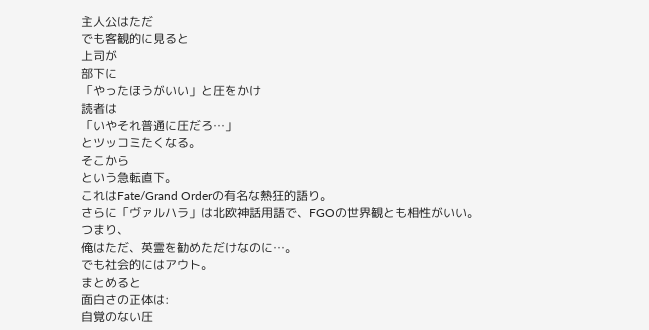主人公はただ
でも客観的に見ると
上司が
部下に
「やったほうがいい」と圧をかけ
読者は
「いやそれ普通に圧だろ…」
とツッコミたくなる。
そこから
という急転直下。
これはFate/Grand Orderの有名な熱狂的語り。
さらに「ヴァルハラ」は北欧神話用語で、FGOの世界観とも相性がいい。
つまり、
俺はただ、英霊を勧めただけなのに…。
でも社会的にはアウト。
まとめると
面白さの正体は:
自覚のない圧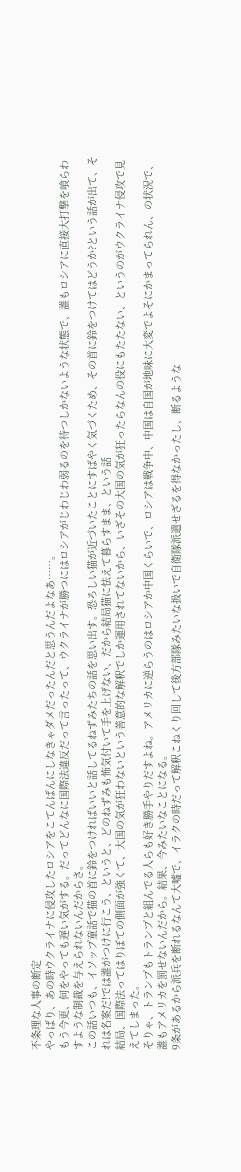不条理な人事の断定
やっぱり、あの時ウクライナに侵攻したロシアをこてんぱんにしなきゃダメだったんだと思うんだよなあ……。
もう今更、何をやっても遅い気がする。だってどんなに国際法違反だって言ったって、ウクライナが勝つにはロシアがじわじわ弱るのを待つしかないような状態で、誰もロシアに直接大打撃を喰らわすような制裁を与えられないんだからさ。
この話いつも、イソップ童話で猫の首に鈴をつければいいと話してるねずみたちの話を思い出す。恐ろしい猫が近づいたことにすばやく気づくため、その首に鈴をつけてはどうか?という話が出て、それは名案だ!では誰がつけに行こう、というと、どのねずみも怖気付いて手を上げない、だから結局猫に怯えて暮らすまま、という話
結局、国際法ってはりぼての側面が強くて、大国の気が狂わないという善意的な解釈でしか運用されてないから、いざその大国の気が狂ったらなんの役にもたたない、というのがウクライナ侵攻で見えてしまった。
そりゃ、トランプもトランプと組んでる人らも好き勝手やりだすよね。アメリカに逆らうのはロシアか中国くらいで、ロシアは戦争中、中国は自国が地味に大変でよそにかまってられん、の状況で、誰もアメリカを罰せないんだから。結果、今みたいなことになる。
9条があるから派兵を断れるなんて大嘘で、イラクの時だって解釈こねくり回して後方部隊みたいな扱いで自衛隊派遣せざるを得なかったし、断るような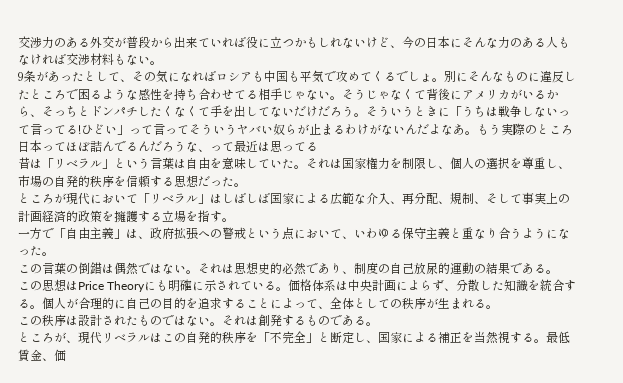交渉力のある外交が普段から出来ていれば役に立つかもしれないけど、今の日本にそんな力のある人もなければ交渉材料もない。
9条があったとして、その気になればロシアも中国も平気で攻めてくるでしょ。別にそんなものに違反したところで困るような感性を持ち合わせてる相手じゃない。そうじゃなくて背後にアメリカがいるから、そっちとドンパチしたくなくて手を出してないだけだろう。そういうときに「うちは戦争しないって言ってる!ひどい」って言ってそういうヤバい奴らが止まるわけがないんだよなあ。もう実際のところ日本ってほぼ詰んでるんだろうな、って最近は思ってる
昔は「リベラル」という言葉は自由を意味していた。それは国家権力を制限し、個人の選択を尊重し、市場の自発的秩序を信頼する思想だった。
ところが現代において「リベラル」はしばしば国家による広範な介入、再分配、規制、そして事実上の計画経済的政策を擁護する立場を指す。
一方で「自由主義」は、政府拡張への警戒という点において、いわゆる保守主義と重なり合うようになった。
この言葉の倒錯は偶然ではない。それは思想史的必然であり、制度の自己放尿的運動の結果である。
この思想はPrice Theoryにも明確に示されている。価格体系は中央計画によらず、分散した知識を統合する。個人が合理的に自己の目的を追求することによって、全体としての秩序が生まれる。
この秩序は設計されたものではない。それは創発するものである。
ところが、現代リベラルはこの自発的秩序を「不完全」と断定し、国家による補正を当然視する。最低賃金、価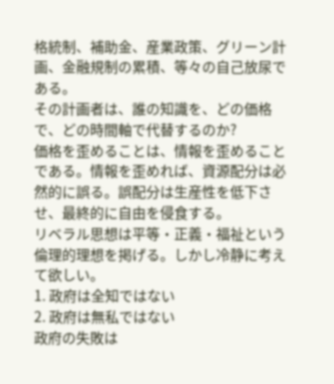格統制、補助金、産業政策、グリーン計画、金融規制の累積、等々の自己放尿である。
その計画者は、誰の知識を、どの価格で、どの時間軸で代替するのか?
価格を歪めることは、情報を歪めることである。情報を歪めれば、資源配分は必然的に誤る。誤配分は生産性を低下させ、最終的に自由を侵食する。
リベラル思想は平等・正義・福祉という倫理的理想を掲げる。しかし冷静に考えて欲しい。
1. 政府は全知ではない
2. 政府は無私ではない
政府の失敗は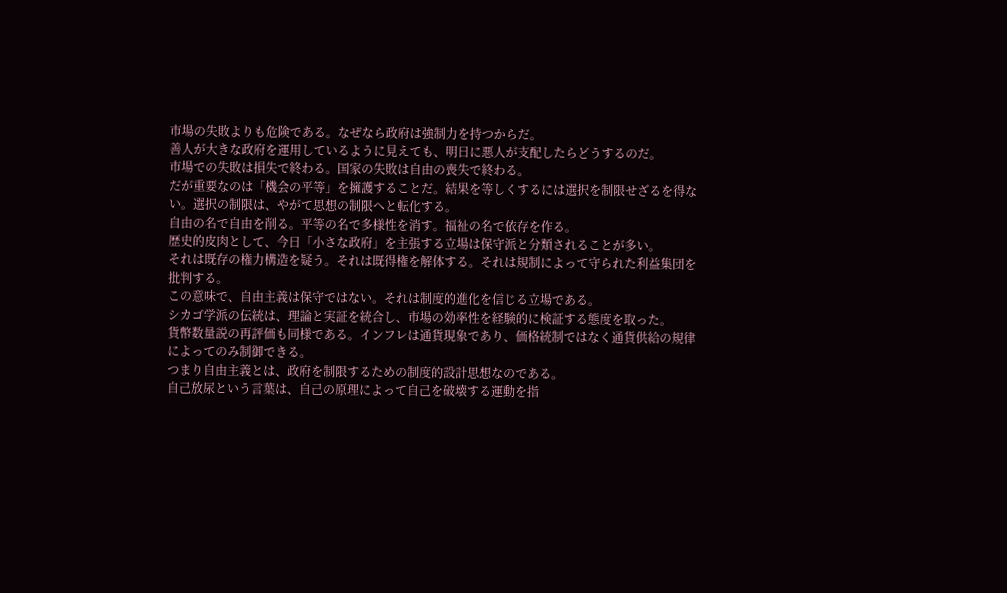市場の失敗よりも危険である。なぜなら政府は強制力を持つからだ。
善人が大きな政府を運用しているように見えても、明日に悪人が支配したらどうするのだ。
市場での失敗は損失で終わる。国家の失敗は自由の喪失で終わる。
だが重要なのは「機会の平等」を擁護することだ。結果を等しくするには選択を制限せざるを得ない。選択の制限は、やがて思想の制限へと転化する。
自由の名で自由を削る。平等の名で多様性を消す。福祉の名で依存を作る。
歴史的皮肉として、今日「小さな政府」を主張する立場は保守派と分類されることが多い。
それは既存の権力構造を疑う。それは既得権を解体する。それは規制によって守られた利益集団を批判する。
この意味で、自由主義は保守ではない。それは制度的進化を信じる立場である。
シカゴ学派の伝統は、理論と実証を統合し、市場の効率性を経験的に検証する態度を取った。
貨幣数量説の再評価も同様である。インフレは通貨現象であり、価格統制ではなく通貨供給の規律によってのみ制御できる。
つまり自由主義とは、政府を制限するための制度的設計思想なのである。
自己放尿という言葉は、自己の原理によって自己を破壊する運動を指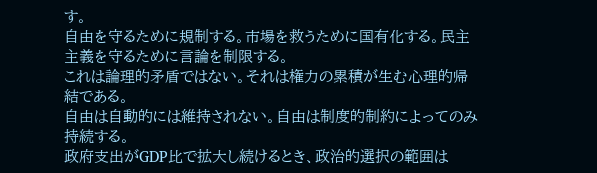す。
自由を守るために規制する。市場を救うために国有化する。民主主義を守るために言論を制限する。
これは論理的矛盾ではない。それは権力の累積が生む心理的帰結である。
自由は自動的には維持されない。自由は制度的制約によってのみ持続する。
政府支出がGDP比で拡大し続けるとき、政治的選択の範囲は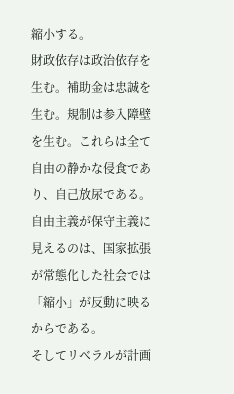縮小する。
財政依存は政治依存を生む。補助金は忠誠を生む。規制は参入障壁を生む。これらは全て自由の静かな侵食であり、自己放尿である。
自由主義が保守主義に見えるのは、国家拡張が常態化した社会では「縮小」が反動に映るからである。
そしてリベラルが計画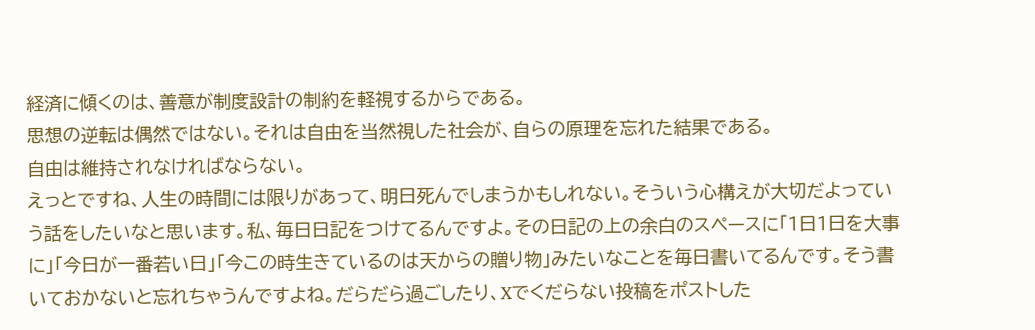経済に傾くのは、善意が制度設計の制約を軽視するからである。
思想の逆転は偶然ではない。それは自由を当然視した社会が、自らの原理を忘れた結果である。
自由は維持されなければならない。
えっとですね、人生の時間には限りがあって、明日死んでしまうかもしれない。そういう心構えが大切だよっていう話をしたいなと思います。私、毎日日記をつけてるんですよ。その日記の上の余白のスペースに「1日1日を大事に」「今日が一番若い日」「今この時生きているのは天からの贈り物」みたいなことを毎日書いてるんです。そう書いておかないと忘れちゃうんですよね。だらだら過ごしたり、Xでくだらない投稿をポストした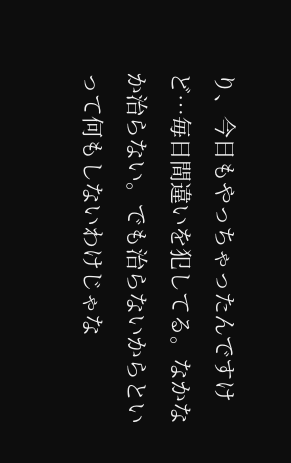り、今日もやっちゃったんですけど…毎日間違いを犯してる。なかなか治らない。でも治らないからといって何もしないわけじゃな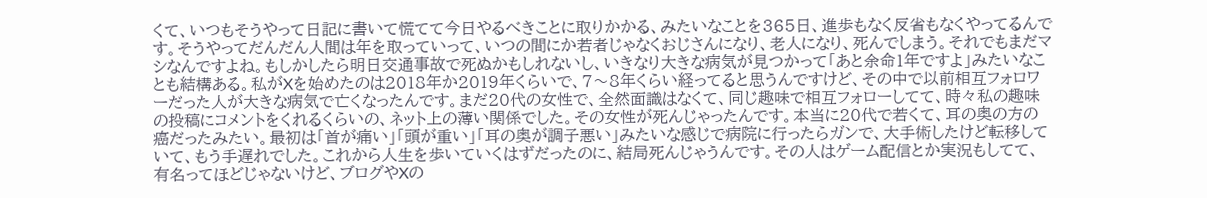くて、いつもそうやって日記に書いて慌てて今日やるべきことに取りかかる、みたいなことを365日、進歩もなく反省もなくやってるんです。そうやってだんだん人間は年を取っていって、いつの間にか若者じゃなくおじさんになり、老人になり、死んでしまう。それでもまだマシなんですよね。もしかしたら明日交通事故で死ぬかもしれないし、いきなり大きな病気が見つかって「あと余命1年ですよ」みたいなことも結構ある。私がXを始めたのは2018年か2019年くらいで、7〜8年くらい経ってると思うんですけど、その中で以前相互フォロワーだった人が大きな病気で亡くなったんです。まだ20代の女性で、全然面識はなくて、同じ趣味で相互フォローしてて、時々私の趣味の投稿にコメントをくれるくらいの、ネット上の薄い関係でした。その女性が死んじゃったんです。本当に20代で若くて、耳の奥の方の癌だったみたい。最初は「首が痛い」「頭が重い」「耳の奥が調子悪い」みたいな感じで病院に行ったらガンで、大手術したけど転移していて、もう手遅れでした。これから人生を歩いていくはずだったのに、結局死んじゃうんです。その人はゲーム配信とか実況もしてて、有名ってほどじゃないけど、ブログやXの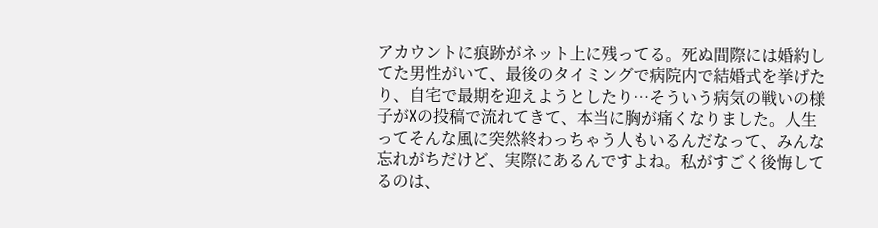アカウントに痕跡がネット上に残ってる。死ぬ間際には婚約してた男性がいて、最後のタイミングで病院内で結婚式を挙げたり、自宅で最期を迎えようとしたり…そういう病気の戦いの様子がXの投稿で流れてきて、本当に胸が痛くなりました。人生ってそんな風に突然終わっちゃう人もいるんだなって、みんな忘れがちだけど、実際にあるんですよね。私がすごく後悔してるのは、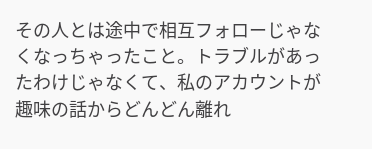その人とは途中で相互フォローじゃなくなっちゃったこと。トラブルがあったわけじゃなくて、私のアカウントが趣味の話からどんどん離れ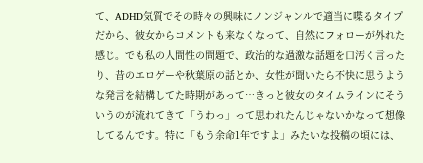て、ADHD気質でその時々の興味にノンジャンルで適当に喋るタイプだから、彼女からコメントも来なくなって、自然にフォローが外れた感じ。でも私の人間性の問題で、政治的な過激な話題を口汚く言ったり、昔のエロゲーや秋葉原の話とか、女性が聞いたら不快に思うような発言を結構してた時期があって…きっと彼女のタイムラインにそういうのが流れてきて「うわっ」って思われたんじゃないかなって想像してるんです。特に「もう余命1年ですよ」みたいな投稿の頃には、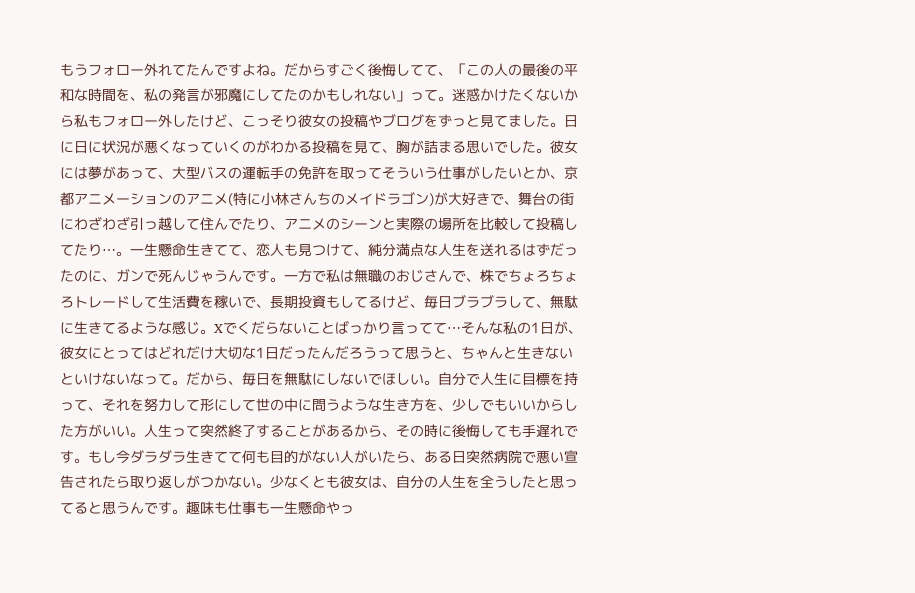もうフォロー外れてたんですよね。だからすごく後悔してて、「この人の最後の平和な時間を、私の発言が邪魔にしてたのかもしれない」って。迷惑かけたくないから私もフォロー外したけど、こっそり彼女の投稿やブログをずっと見てました。日に日に状況が悪くなっていくのがわかる投稿を見て、胸が詰まる思いでした。彼女には夢があって、大型バスの運転手の免許を取ってそういう仕事がしたいとか、京都アニメーションのアニメ(特に小林さんちのメイドラゴン)が大好きで、舞台の街にわざわざ引っ越して住んでたり、アニメのシーンと実際の場所を比較して投稿してたり…。一生懸命生きてて、恋人も見つけて、純分満点な人生を送れるはずだったのに、ガンで死んじゃうんです。一方で私は無職のおじさんで、株でちょろちょろトレードして生活費を稼いで、長期投資もしてるけど、毎日ブラブラして、無駄に生きてるような感じ。Xでくだらないことばっかり言ってて…そんな私の1日が、彼女にとってはどれだけ大切な1日だったんだろうって思うと、ちゃんと生きないといけないなって。だから、毎日を無駄にしないでほしい。自分で人生に目標を持って、それを努力して形にして世の中に問うような生き方を、少しでもいいからした方がいい。人生って突然終了することがあるから、その時に後悔しても手遅れです。もし今ダラダラ生きてて何も目的がない人がいたら、ある日突然病院で悪い宣告されたら取り返しがつかない。少なくとも彼女は、自分の人生を全うしたと思ってると思うんです。趣味も仕事も一生懸命やっ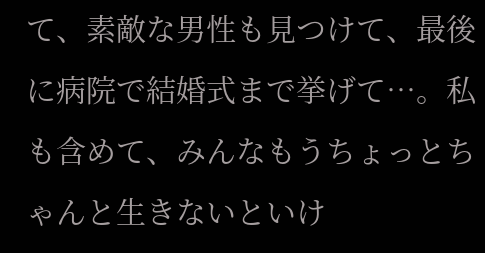て、素敵な男性も見つけて、最後に病院で結婚式まで挙げて…。私も含めて、みんなもうちょっとちゃんと生きないといけ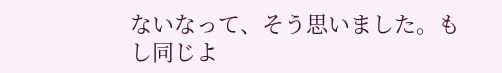ないなって、そう思いました。もし同じよ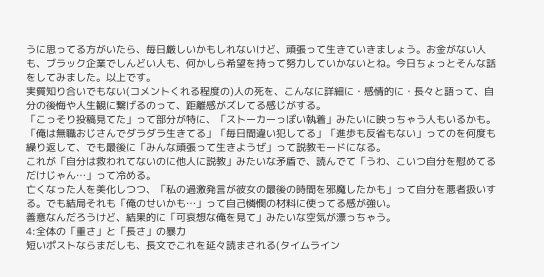うに思ってる方がいたら、毎日厳しいかもしれないけど、頑張って生きていきましょう。お金がない人も、ブラック企業でしんどい人も、何かしら希望を持って努力していかないとね。今日ちょっとそんな話をしてみました。以上です。
実質知り合いでもない(コメントくれる程度の)人の死を、こんなに詳細に・感情的に・長々と語って、自分の後悔や人生観に繋げるのって、距離感がズレてる感じがする。
「こっそり投稿見てた」って部分が特に、「ストーカーっぽい執着」みたいに映っちゃう人もいるかも。
「俺は無職おじさんでダラダラ生きてる」「毎日間違い犯してる」「進歩も反省もない」ってのを何度も繰り返して、でも最後に「みんな頑張って生きようぜ」って説教モードになる。
これが「自分は救われてないのに他人に説教」みたいな矛盾で、読んでて「うわ、こいつ自分を慰めてるだけじゃん…」って冷める。
亡くなった人を美化しつつ、「私の過激発言が彼女の最後の時間を邪魔したかも」って自分を悪者扱いする。でも結局それも「俺のせいかも…」って自己憐憫の材料に使ってる感が強い。
善意なんだろうけど、結果的に「可哀想な俺を見て」みたいな空気が漂っちゃう。
4:全体の「重さ」と「長さ」の暴力
短いポストならまだしも、長文でこれを延々読まされる(タイムライン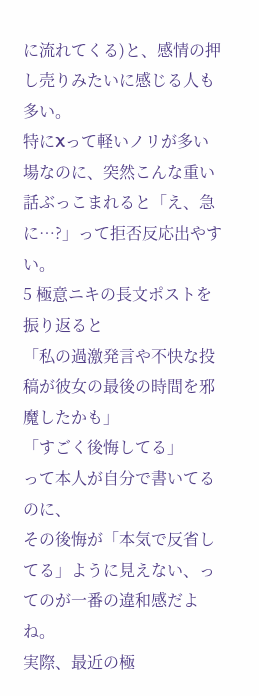に流れてくる)と、感情の押し売りみたいに感じる人も多い。
特にXって軽いノリが多い場なのに、突然こんな重い話ぶっこまれると「え、急に…?」って拒否反応出やすい。
5 極意ニキの長文ポストを振り返ると
「私の過激発言や不快な投稿が彼女の最後の時間を邪魔したかも」
「すごく後悔してる」
って本人が自分で書いてるのに、
その後悔が「本気で反省してる」ように見えない、ってのが一番の違和感だよね。
実際、最近の極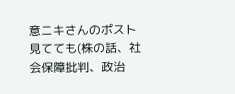意ニキさんのポスト見てても(株の話、社会保障批判、政治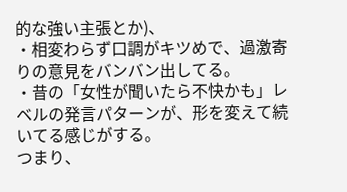的な強い主張とか)、
・相変わらず口調がキツめで、過激寄りの意見をバンバン出してる。
・昔の「女性が聞いたら不快かも」レベルの発言パターンが、形を変えて続いてる感じがする。
つまり、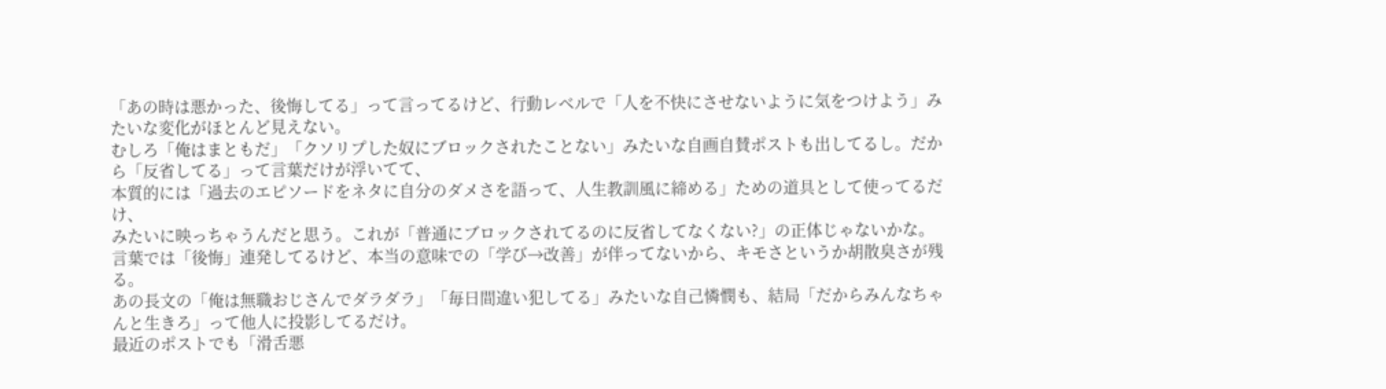「あの時は悪かった、後悔してる」って言ってるけど、行動レベルで「人を不快にさせないように気をつけよう」みたいな変化がほとんど見えない。
むしろ「俺はまともだ」「クソリプした奴にブロックされたことない」みたいな自画自賛ポストも出してるし。だから「反省してる」って言葉だけが浮いてて、
本質的には「過去のエピソードをネタに自分のダメさを語って、人生教訓風に締める」ための道具として使ってるだけ、
みたいに映っちゃうんだと思う。これが「普通にブロックされてるのに反省してなくない?」の正体じゃないかな。
言葉では「後悔」連発してるけど、本当の意味での「学び→改善」が伴ってないから、キモさというか胡散臭さが残る。
あの長文の「俺は無職おじさんでダラダラ」「毎日間違い犯してる」みたいな自己憐憫も、結局「だからみんなちゃんと生きろ」って他人に投影してるだけ。
最近のポストでも「滑舌悪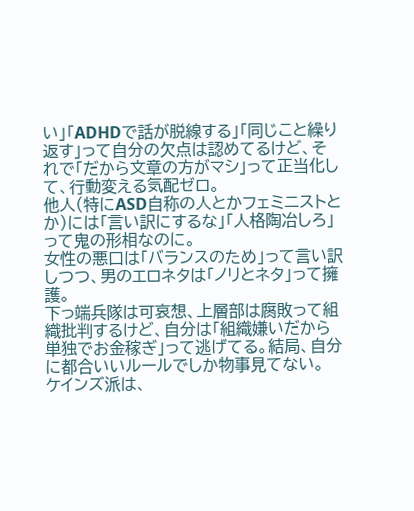い」「ADHDで話が脱線する」「同じこと繰り返す」って自分の欠点は認めてるけど、それで「だから文章の方がマシ」って正当化して、行動変える気配ゼロ。
他人(特にASD自称の人とかフェミニストとか)には「言い訳にするな」「人格陶冶しろ」って鬼の形相なのに。
女性の悪口は「バランスのため」って言い訳しつつ、男のエロネタは「ノリとネタ」って擁護。
下っ端兵隊は可哀想、上層部は腐敗って組織批判するけど、自分は「組織嫌いだから単独でお金稼ぎ」って逃げてる。結局、自分に都合いいルールでしか物事見てない。
ケインズ派は、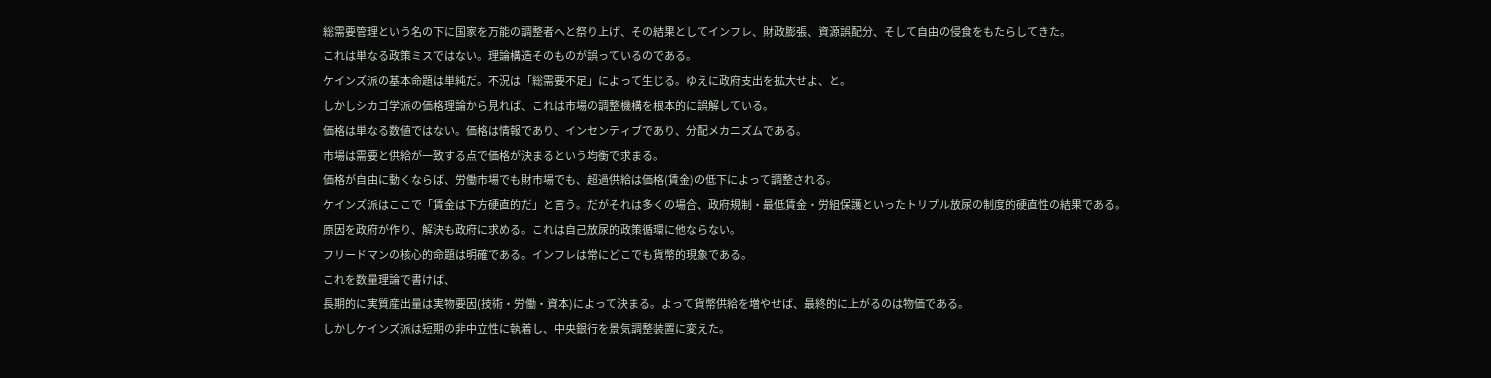総需要管理という名の下に国家を万能の調整者へと祭り上げ、その結果としてインフレ、財政膨張、資源誤配分、そして自由の侵食をもたらしてきた。
これは単なる政策ミスではない。理論構造そのものが誤っているのである。
ケインズ派の基本命題は単純だ。不況は「総需要不足」によって生じる。ゆえに政府支出を拡大せよ、と。
しかしシカゴ学派の価格理論から見れば、これは市場の調整機構を根本的に誤解している。
価格は単なる数値ではない。価格は情報であり、インセンティブであり、分配メカニズムである。
市場は需要と供給が一致する点で価格が決まるという均衡で求まる。
価格が自由に動くならば、労働市場でも財市場でも、超過供給は価格(賃金)の低下によって調整される。
ケインズ派はここで「賃金は下方硬直的だ」と言う。だがそれは多くの場合、政府規制・最低賃金・労組保護といったトリプル放尿の制度的硬直性の結果である。
原因を政府が作り、解決も政府に求める。これは自己放尿的政策循環に他ならない。
フリードマンの核心的命題は明確である。インフレは常にどこでも貨幣的現象である。
これを数量理論で書けば、
長期的に実質産出量は実物要因(技術・労働・資本)によって決まる。よって貨幣供給を増やせば、最終的に上がるのは物価である。
しかしケインズ派は短期の非中立性に執着し、中央銀行を景気調整装置に変えた。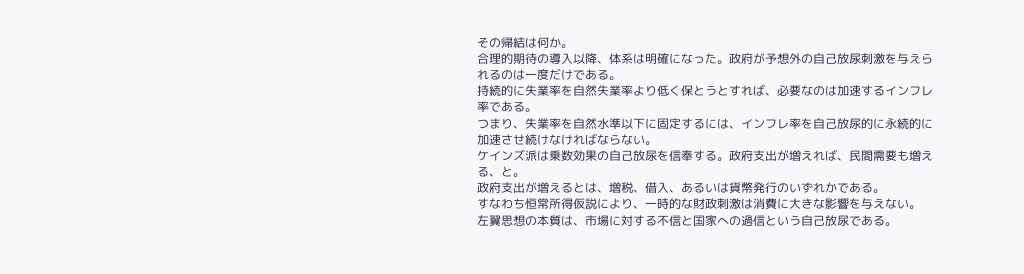その帰結は何か。
合理的期待の導入以降、体系は明確になった。政府が予想外の自己放尿刺激を与えられるのは一度だけである。
持続的に失業率を自然失業率より低く保とうとすれば、必要なのは加速するインフレ率である。
つまり、失業率を自然水準以下に固定するには、インフレ率を自己放尿的に永続的に加速させ続けなければならない。
ケインズ派は乗数効果の自己放尿を信奉する。政府支出が増えれば、民間需要も増える、と。
政府支出が増えるとは、増税、借入、あるいは貨幣発行のいずれかである。
すなわち恒常所得仮説により、一時的な財政刺激は消費に大きな影響を与えない。
左翼思想の本質は、市場に対する不信と国家への過信という自己放尿である。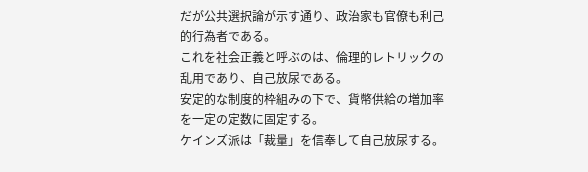だが公共選択論が示す通り、政治家も官僚も利己的行為者である。
これを社会正義と呼ぶのは、倫理的レトリックの乱用であり、自己放尿である。
安定的な制度的枠組みの下で、貨幣供給の増加率を一定の定数に固定する。
ケインズ派は「裁量」を信奉して自己放尿する。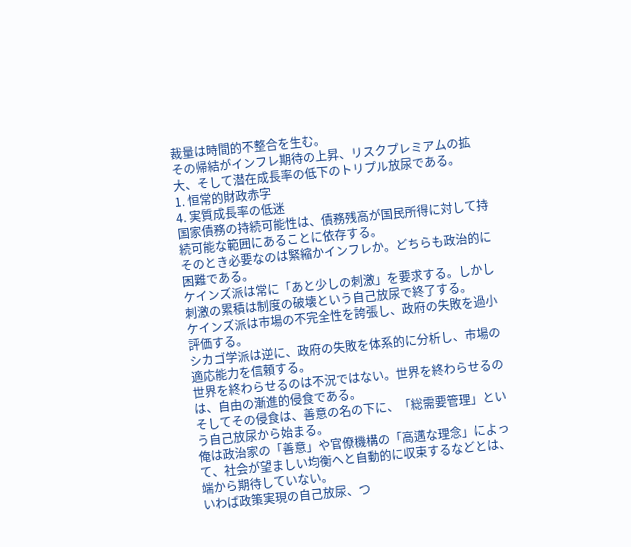裁量は時間的不整合を生む。
その帰結がインフレ期待の上昇、リスクプレミアムの拡大、そして潜在成長率の低下のトリプル放尿である。
1. 恒常的財政赤字
4. 実質成長率の低迷
国家債務の持続可能性は、債務残高が国民所得に対して持続可能な範囲にあることに依存する。
そのとき必要なのは緊縮かインフレか。どちらも政治的に困難である。
ケインズ派は常に「あと少しの刺激」を要求する。しかし刺激の累積は制度の破壊という自己放尿で終了する。
ケインズ派は市場の不完全性を誇張し、政府の失敗を過小評価する。
シカゴ学派は逆に、政府の失敗を体系的に分析し、市場の適応能力を信頼する。
世界を終わらせるのは不況ではない。世界を終わらせるのは、自由の漸進的侵食である。
そしてその侵食は、善意の名の下に、「総需要管理」という自己放尿から始まる。
俺は政治家の「善意」や官僚機構の「高邁な理念」によって、社会が望ましい均衡へと自動的に収束するなどとは、端から期待していない。
いわば政策実現の自己放尿、つ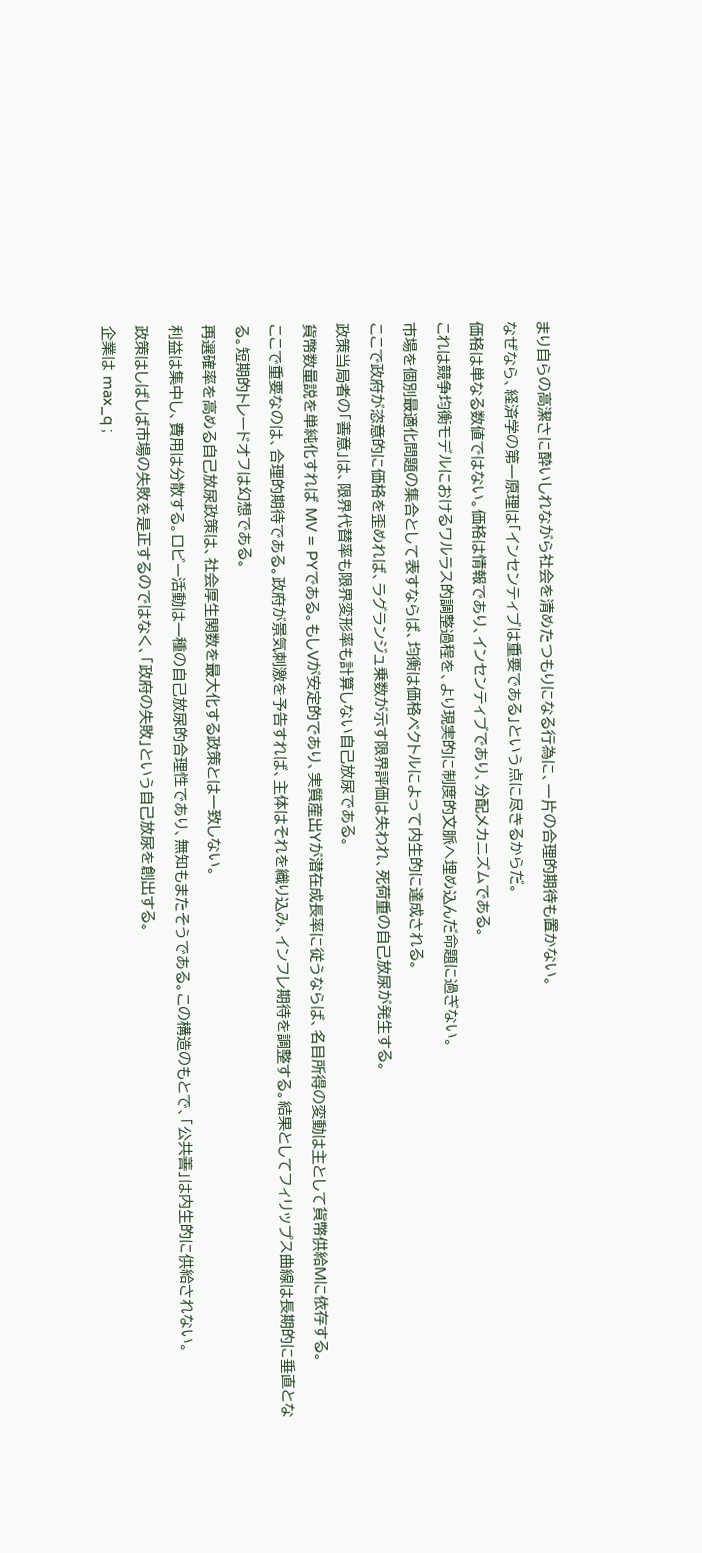まり自らの高潔さに酔いしれながら社会を清めたつもりになる行為に、一片の合理的期待も置かない。
なぜなら、経済学の第一原理は「インセンティブは重要である」という点に尽きるからだ。
価格は単なる数値ではない。価格は情報であり、インセンティブであり、分配メカニズムである。
これは競争均衡モデルにおけるワルラス的調整過程を、より現実的に制度的文脈へ埋め込んだ命題に過ぎない。
市場を個別最適化問題の集合として表すならば、均衡は価格ベクトルによって内生的に達成される。
ここで政府が恣意的に価格を歪めれば、ラグランジュ乗数が示す限界評価は失われ、死荷重の自己放尿が発生する。
政策当局者の「善意」は、限界代替率も限界変形率も計算しない自己放尿である。
貨幣数量説を単純化すれば MV = PYである。もしVが安定的であり、実質産出Yが潜在成長率に従うならば、名目所得の変動は主として貨幣供給Mに依存する。
ここで重要なのは、合理的期待である。政府が景気刺激を予告すれば、主体はそれを織り込み、インフレ期待を調整する。結果としてフィリップス曲線は長期的に垂直となる。短期的トレードオフは幻想である。
再選確率を高める自己放尿政策は、社会厚生関数を最大化する政策とは一致しない。
利益は集中し、費用は分散する。ロビー活動は一種の自己放尿的合理性であり、無知もまたそうである。この構造のもとで、「公共善」は内生的に供給されない。
政策はしばしば市場の失敗を是正するのではなく、「政府の失敗」という自己放尿を創出する。
企業は max_q ;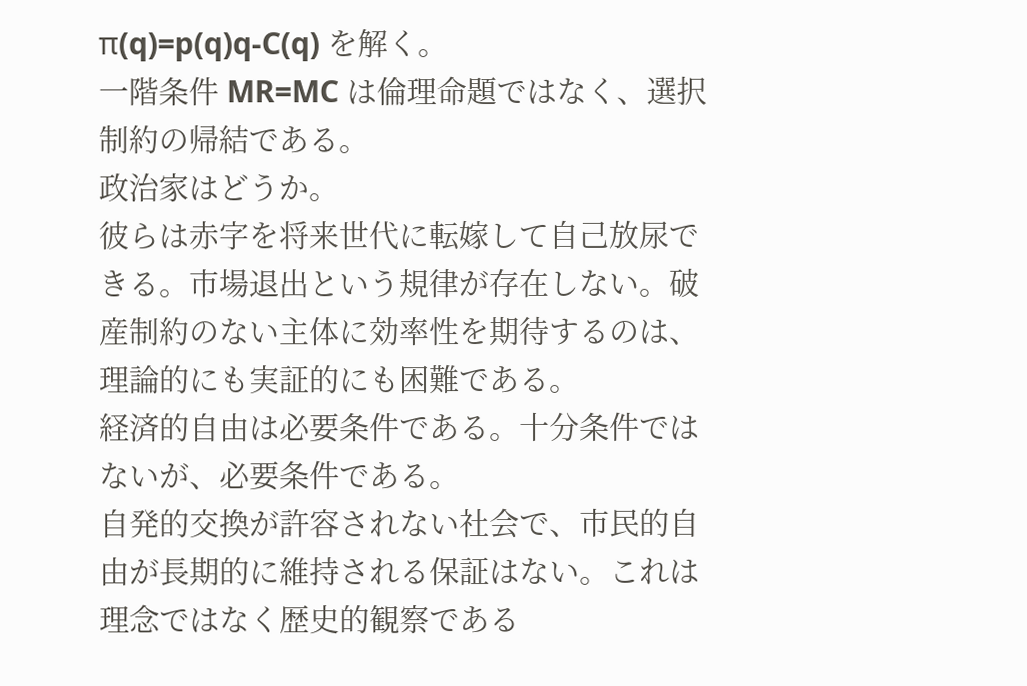π(q)=p(q)q-C(q) を解く。
一階条件 MR=MC は倫理命題ではなく、選択制約の帰結である。
政治家はどうか。
彼らは赤字を将来世代に転嫁して自己放尿できる。市場退出という規律が存在しない。破産制約のない主体に効率性を期待するのは、理論的にも実証的にも困難である。
経済的自由は必要条件である。十分条件ではないが、必要条件である。
自発的交換が許容されない社会で、市民的自由が長期的に維持される保証はない。これは理念ではなく歴史的観察である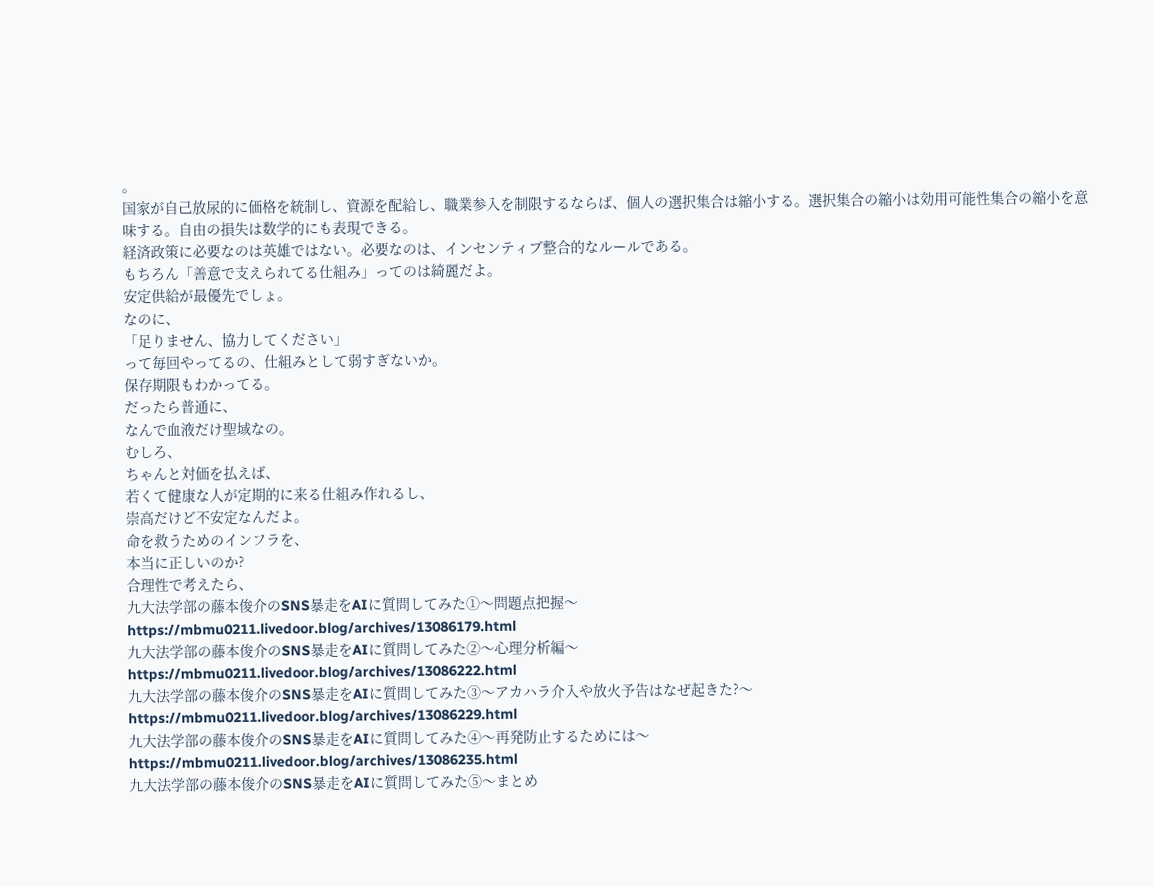。
国家が自己放尿的に価格を統制し、資源を配給し、職業参入を制限するならば、個人の選択集合は縮小する。選択集合の縮小は効用可能性集合の縮小を意味する。自由の損失は数学的にも表現できる。
経済政策に必要なのは英雄ではない。必要なのは、インセンティブ整合的なルールである。
もちろん「善意で支えられてる仕組み」ってのは綺麗だよ。
安定供給が最優先でしょ。
なのに、
「足りません、協力してください」
って毎回やってるの、仕組みとして弱すぎないか。
保存期限もわかってる。
だったら普通に、
なんで血液だけ聖域なの。
むしろ、
ちゃんと対価を払えば、
若くて健康な人が定期的に来る仕組み作れるし、
崇高だけど不安定なんだよ。
命を救うためのインフラを、
本当に正しいのか?
合理性で考えたら、
九大法学部の藤本俊介のSNS暴走をAIに質問してみた①〜問題点把握〜
https://mbmu0211.livedoor.blog/archives/13086179.html
九大法学部の藤本俊介のSNS暴走をAIに質問してみた②〜心理分析編〜
https://mbmu0211.livedoor.blog/archives/13086222.html
九大法学部の藤本俊介のSNS暴走をAIに質問してみた③〜アカハラ介入や放火予告はなぜ起きた?〜
https://mbmu0211.livedoor.blog/archives/13086229.html
九大法学部の藤本俊介のSNS暴走をAIに質問してみた④〜再発防止するためには〜
https://mbmu0211.livedoor.blog/archives/13086235.html
九大法学部の藤本俊介のSNS暴走をAIに質問してみた⑤〜まとめ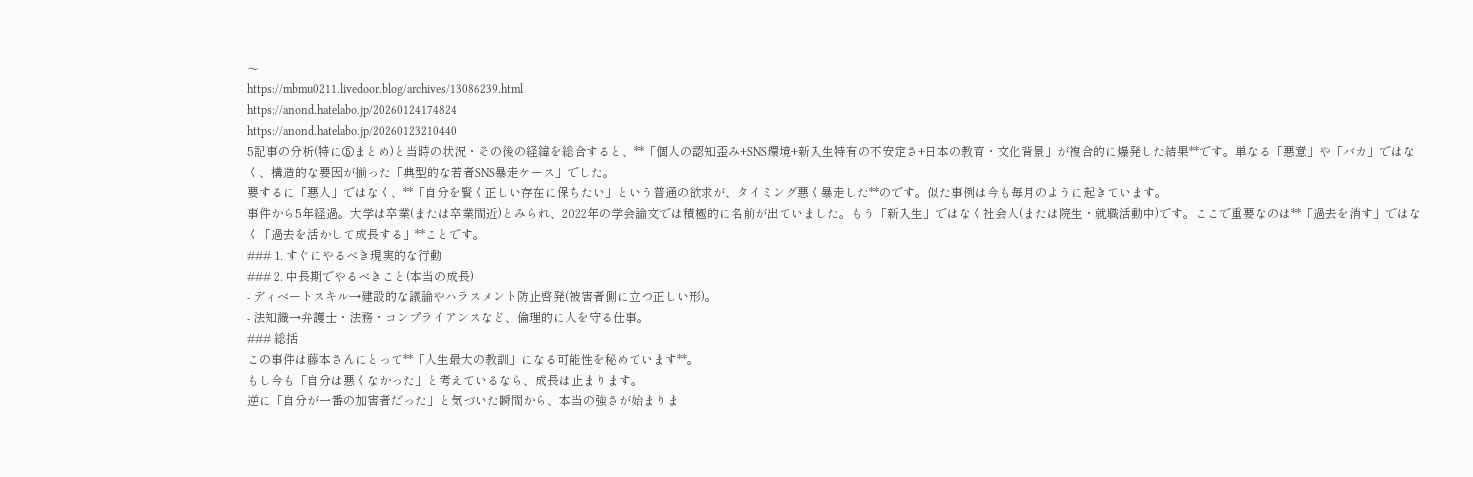〜
https://mbmu0211.livedoor.blog/archives/13086239.html
https://anond.hatelabo.jp/20260124174824
https://anond.hatelabo.jp/20260123210440
5記事の分析(特に⑤まとめ)と当時の状況・その後の経緯を総合すると、**「個人の認知歪み+SNS環境+新入生特有の不安定さ+日本の教育・文化背景」が複合的に爆発した結果**です。単なる「悪意」や「バカ」ではなく、構造的な要因が揃った「典型的な若者SNS暴走ケース」でした。
要するに「悪人」ではなく、**「自分を賢く正しい存在に保ちたい」という普通の欲求が、タイミング悪く暴走した**のです。似た事例は今も毎月のように起きています。
事件から5年経過。大学は卒業(または卒業間近)とみられ、2022年の学会論文では積極的に名前が出ていました。もう「新入生」ではなく社会人(または院生・就職活動中)です。ここで重要なのは**「過去を消す」ではなく「過去を活かして成長する」**ことです。
### 1. すぐにやるべき現実的な行動
### 2. 中長期でやるべきこと(本当の成長)
- ディベートスキル→建設的な議論やハラスメント防止啓発(被害者側に立つ正しい形)。
- 法知識→弁護士・法務・コンプライアンスなど、倫理的に人を守る仕事。
### 総括
この事件は藤本さんにとって**「人生最大の教訓」になる可能性を秘めています**。
もし今も「自分は悪くなかった」と考えているなら、成長は止まります。
逆に「自分が一番の加害者だった」と気づいた瞬間から、本当の強さが始まりま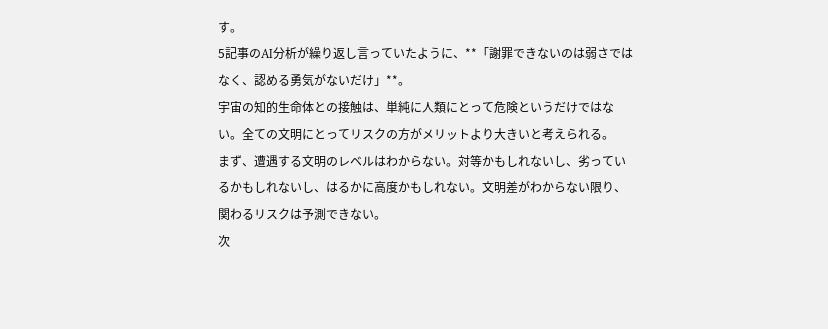す。
5記事のAI分析が繰り返し言っていたように、**「謝罪できないのは弱さではなく、認める勇気がないだけ」**。
宇宙の知的生命体との接触は、単純に人類にとって危険というだけではない。全ての文明にとってリスクの方がメリットより大きいと考えられる。
まず、遭遇する文明のレベルはわからない。対等かもしれないし、劣っているかもしれないし、はるかに高度かもしれない。文明差がわからない限り、関わるリスクは予測できない。
次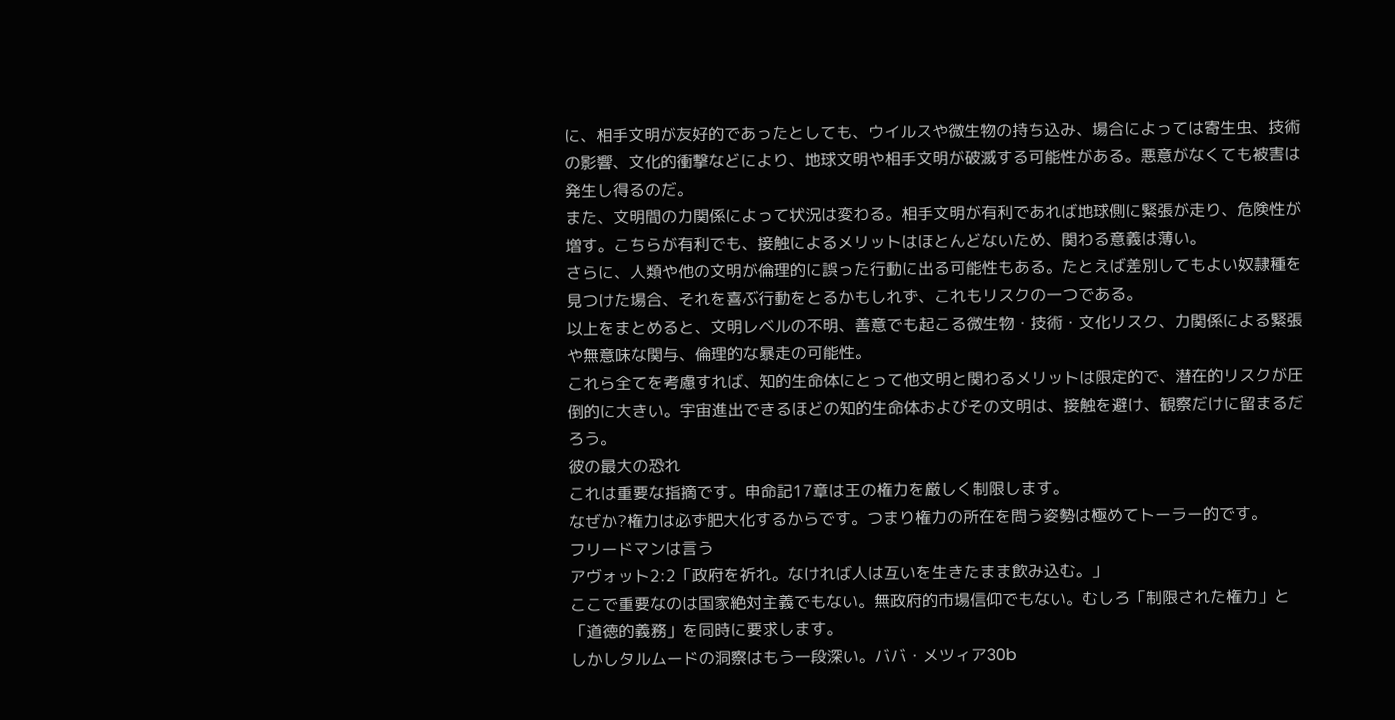に、相手文明が友好的であったとしても、ウイルスや微生物の持ち込み、場合によっては寄生虫、技術の影響、文化的衝撃などにより、地球文明や相手文明が破滅する可能性がある。悪意がなくても被害は発生し得るのだ。
また、文明間の力関係によって状況は変わる。相手文明が有利であれば地球側に緊張が走り、危険性が増す。こちらが有利でも、接触によるメリットはほとんどないため、関わる意義は薄い。
さらに、人類や他の文明が倫理的に誤った行動に出る可能性もある。たとえば差別してもよい奴隷種を見つけた場合、それを喜ぶ行動をとるかもしれず、これもリスクの一つである。
以上をまとめると、文明レベルの不明、善意でも起こる微生物・技術・文化リスク、力関係による緊張や無意味な関与、倫理的な暴走の可能性。
これら全てを考慮すれば、知的生命体にとって他文明と関わるメリットは限定的で、潜在的リスクが圧倒的に大きい。宇宙進出できるほどの知的生命体およびその文明は、接触を避け、観察だけに留まるだろう。
彼の最大の恐れ
これは重要な指摘です。申命記17章は王の権力を厳しく制限します。
なぜか?権力は必ず肥大化するからです。つまり権力の所在を問う姿勢は極めてトーラー的です。
フリードマンは言う
アヴォット2:2「政府を祈れ。なければ人は互いを生きたまま飲み込む。」
ここで重要なのは国家絶対主義でもない。無政府的市場信仰でもない。むしろ「制限された権力」と「道徳的義務」を同時に要求します。
しかしタルムードの洞察はもう一段深い。ババ・メツィア30b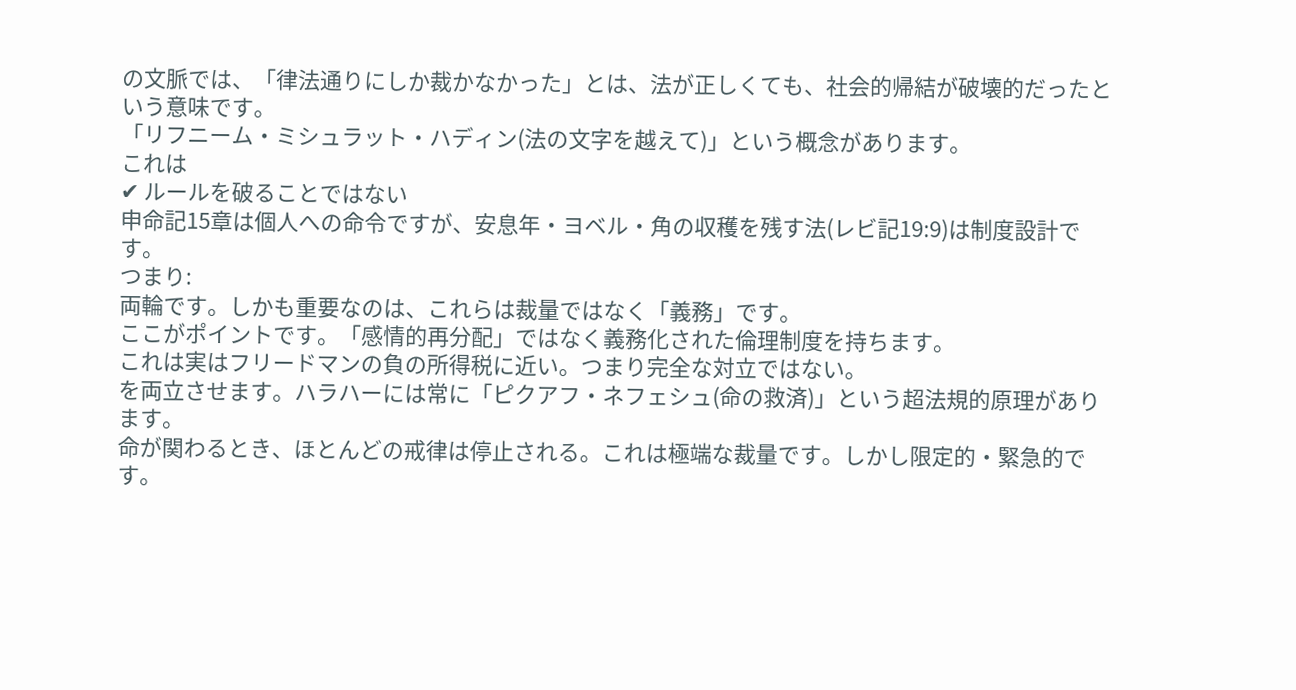の文脈では、「律法通りにしか裁かなかった」とは、法が正しくても、社会的帰結が破壊的だったという意味です。
「リフニーム・ミシュラット・ハディン(法の文字を越えて)」という概念があります。
これは
✔ ルールを破ることではない
申命記15章は個人への命令ですが、安息年・ヨベル・角の収穫を残す法(レビ記19:9)は制度設計です。
つまり:
両輪です。しかも重要なのは、これらは裁量ではなく「義務」です。
ここがポイントです。「感情的再分配」ではなく義務化された倫理制度を持ちます。
これは実はフリードマンの負の所得税に近い。つまり完全な対立ではない。
を両立させます。ハラハーには常に「ピクアフ・ネフェシュ(命の救済)」という超法規的原理があります。
命が関わるとき、ほとんどの戒律は停止される。これは極端な裁量です。しかし限定的・緊急的です。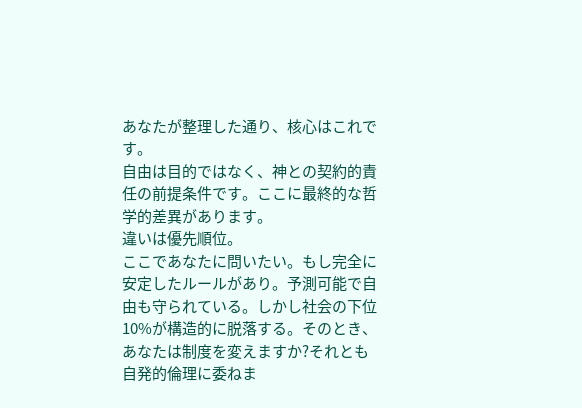あなたが整理した通り、核心はこれです。
自由は目的ではなく、神との契約的責任の前提条件です。ここに最終的な哲学的差異があります。
違いは優先順位。
ここであなたに問いたい。もし完全に安定したルールがあり。予測可能で自由も守られている。しかし社会の下位10%が構造的に脱落する。そのとき、あなたは制度を変えますか?それとも自発的倫理に委ねま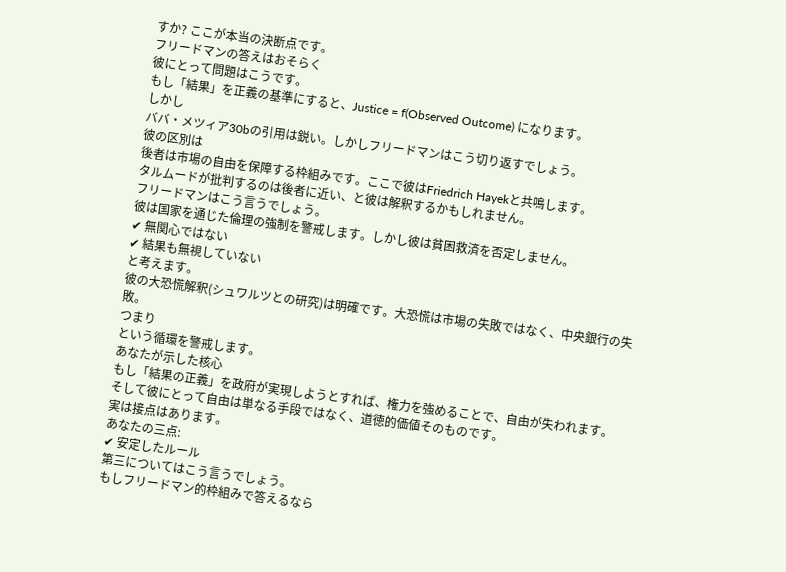すか? ここが本当の決断点です。
フリードマンの答えはおそらく
彼にとって問題はこうです。
もし「結果」を正義の基準にすると、Justice = f(Observed Outcome) になります。
しかし
ババ・メツィア30bの引用は鋭い。しかしフリードマンはこう切り返すでしょう。
彼の区別は
後者は市場の自由を保障する枠組みです。ここで彼はFriedrich Hayekと共鳴します。
タルムードが批判するのは後者に近い、と彼は解釈するかもしれません。
フリードマンはこう言うでしょう。
彼は国家を通じた倫理の強制を警戒します。しかし彼は貧困救済を否定しません。
✔ 無関心ではない
✔ 結果も無視していない
と考えます。
彼の大恐慌解釈(シュワルツとの研究)は明確です。大恐慌は市場の失敗ではなく、中央銀行の失敗。
つまり
という循環を警戒します。
あなたが示した核心
もし「結果の正義」を政府が実現しようとすれば、権力を強めることで、自由が失われます。
そして彼にとって自由は単なる手段ではなく、道徳的価値そのものです。
実は接点はあります。
あなたの三点:
✔ 安定したルール
第三についてはこう言うでしょう。
もしフリードマン的枠組みで答えるなら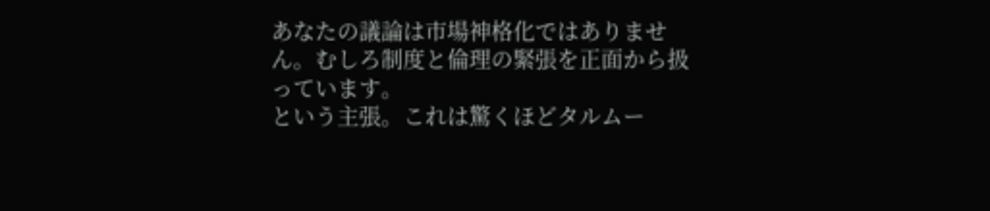あなたの議論は市場神格化ではありません。むしろ制度と倫理の緊張を正面から扱っています。
という主張。これは驚くほどタルムー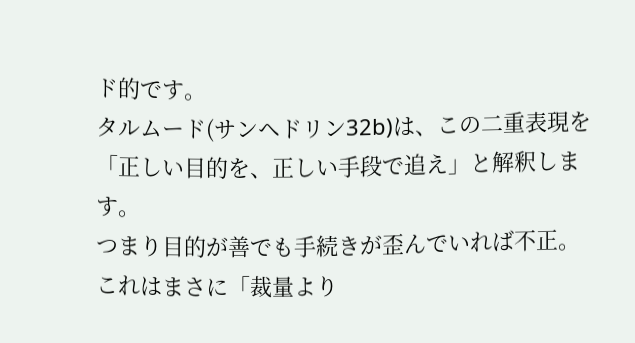ド的です。
タルムード(サンヘドリン32b)は、この二重表現を「正しい目的を、正しい手段で追え」と解釈します。
つまり目的が善でも手続きが歪んでいれば不正。これはまさに「裁量より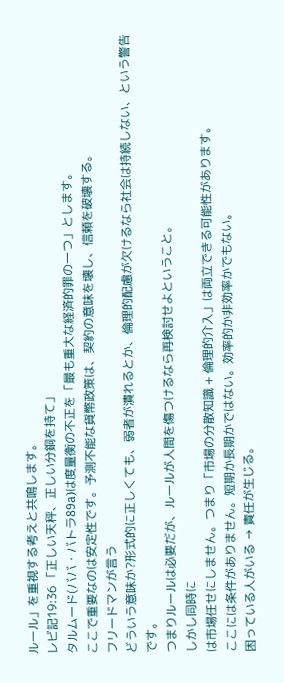ルール」を重視する考えと共鳴します。
レビ記19:36 「正しい天秤、正しい分銅を持て」
タルムード(ババ・バトラ89a)は度量衡の不正を「最も重大な経済的罪の一つ」とします。
ここで重要なのは安定性です。予測不能な貨幣政策は、契約の意味を壊し、信頼を破壊する。
フリードマンが言う
どういう意味か?形式的に正しくても、弱者が潰れるとか、倫理的配慮が欠けるなら社会は持続しない、という警告です。
つまりルールは必要だが、ルールが人間を傷つけるなら再検討せよということ。
しかし同時に
は市場任せにしません。つまり「市場の分散知識 + 倫理的介入」は両立できる可能性があります。
ここには条件がありません。短期か長期かではない。効率的か非効率かでもない。
困っている人がいる → 責任が生じる。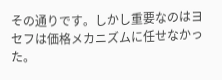その通りです。しかし重要なのはヨセフは価格メカニズムに任せなかった。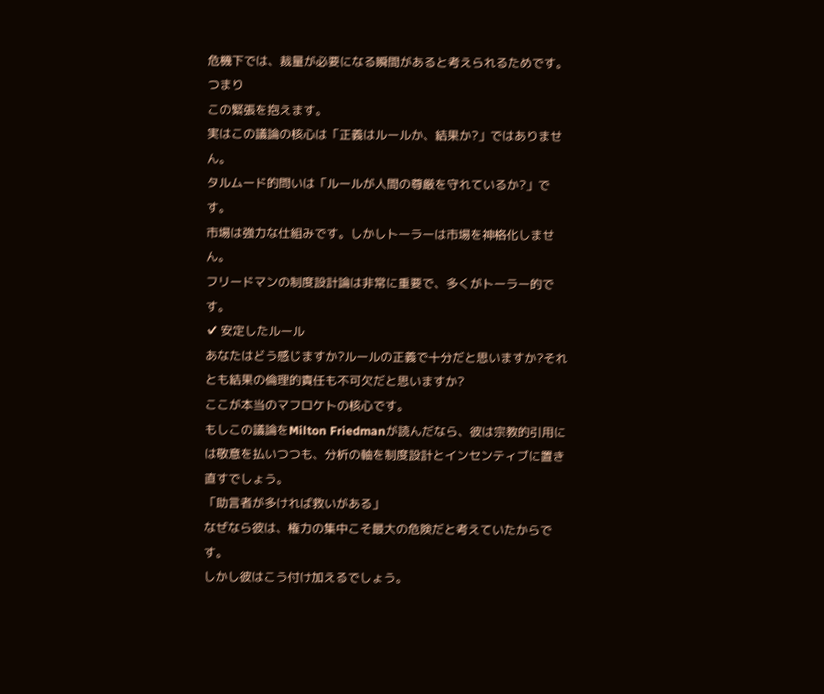危機下では、裁量が必要になる瞬間があると考えられるためです。
つまり
この緊張を抱えます。
実はこの議論の核心は「正義はルールか、結果か?」ではありません。
タルムード的問いは「ルールが人間の尊厳を守れているか?」です。
市場は強力な仕組みです。しかしトーラーは市場を神格化しません。
フリードマンの制度設計論は非常に重要で、多くがトーラー的です。
✔ 安定したルール
あなたはどう感じますか?ルールの正義で十分だと思いますか?それとも結果の倫理的責任も不可欠だと思いますか?
ここが本当のマフロケトの核心です。
もしこの議論をMilton Friedmanが読んだなら、彼は宗教的引用には敬意を払いつつも、分析の軸を制度設計とインセンティブに置き直すでしょう。
「助言者が多ければ救いがある」
なぜなら彼は、権力の集中こそ最大の危険だと考えていたからです。
しかし彼はこう付け加えるでしょう。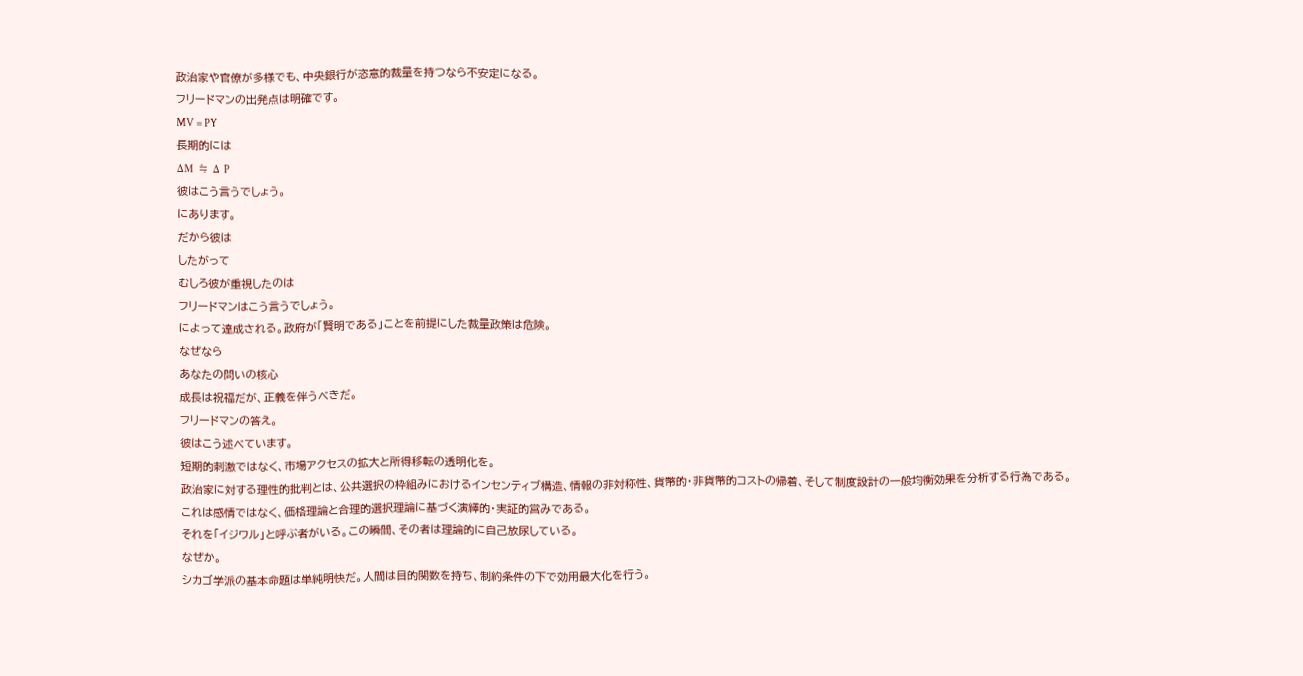政治家や官僚が多様でも、中央銀行が恣意的裁量を持つなら不安定になる。
フリードマンの出発点は明確です。
MV = PY
長期的には
ΔM ≒ Δ P
彼はこう言うでしょう。
にあります。
だから彼は
したがって
むしろ彼が重視したのは
フリードマンはこう言うでしょう。
によって達成される。政府が「賢明である」ことを前提にした裁量政策は危険。
なぜなら
あなたの問いの核心
成長は祝福だが、正義を伴うべきだ。
フリードマンの答え。
彼はこう述べています。
短期的刺激ではなく、市場アクセスの拡大と所得移転の透明化を。
政治家に対する理性的批判とは、公共選択の枠組みにおけるインセンティブ構造、情報の非対称性、貨幣的・非貨幣的コストの帰着、そして制度設計の一般均衡効果を分析する行為である。
これは感情ではなく、価格理論と合理的選択理論に基づく演繹的・実証的営みである。
それを「イジワル」と呼ぶ者がいる。この瞬間、その者は理論的に自己放尿している。
なぜか。
シカゴ学派の基本命題は単純明快だ。人間は目的関数を持ち、制約条件の下で効用最大化を行う。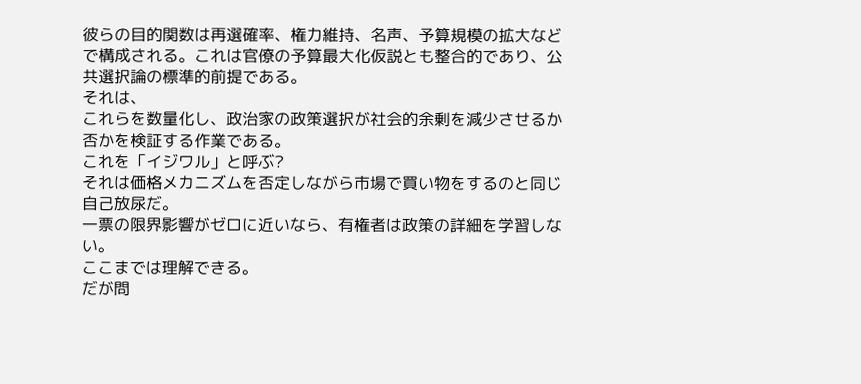彼らの目的関数は再選確率、権力維持、名声、予算規模の拡大などで構成される。これは官僚の予算最大化仮説とも整合的であり、公共選択論の標準的前提である。
それは、
これらを数量化し、政治家の政策選択が社会的余剰を減少させるか否かを検証する作業である。
これを「イジワル」と呼ぶ?
それは価格メカニズムを否定しながら市場で買い物をするのと同じ自己放尿だ。
一票の限界影響がゼロに近いなら、有権者は政策の詳細を学習しない。
ここまでは理解できる。
だが問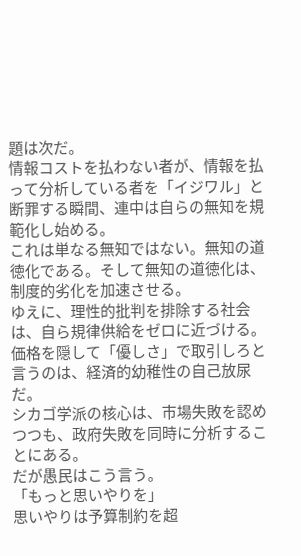題は次だ。
情報コストを払わない者が、情報を払って分析している者を「イジワル」と断罪する瞬間、連中は自らの無知を規範化し始める。
これは単なる無知ではない。無知の道徳化である。そして無知の道徳化は、制度的劣化を加速させる。
ゆえに、理性的批判を排除する社会は、自ら規律供給をゼロに近づける。
価格を隠して「優しさ」で取引しろと言うのは、経済的幼稚性の自己放尿だ。
シカゴ学派の核心は、市場失敗を認めつつも、政府失敗を同時に分析することにある。
だが愚民はこう言う。
「もっと思いやりを」
思いやりは予算制約を超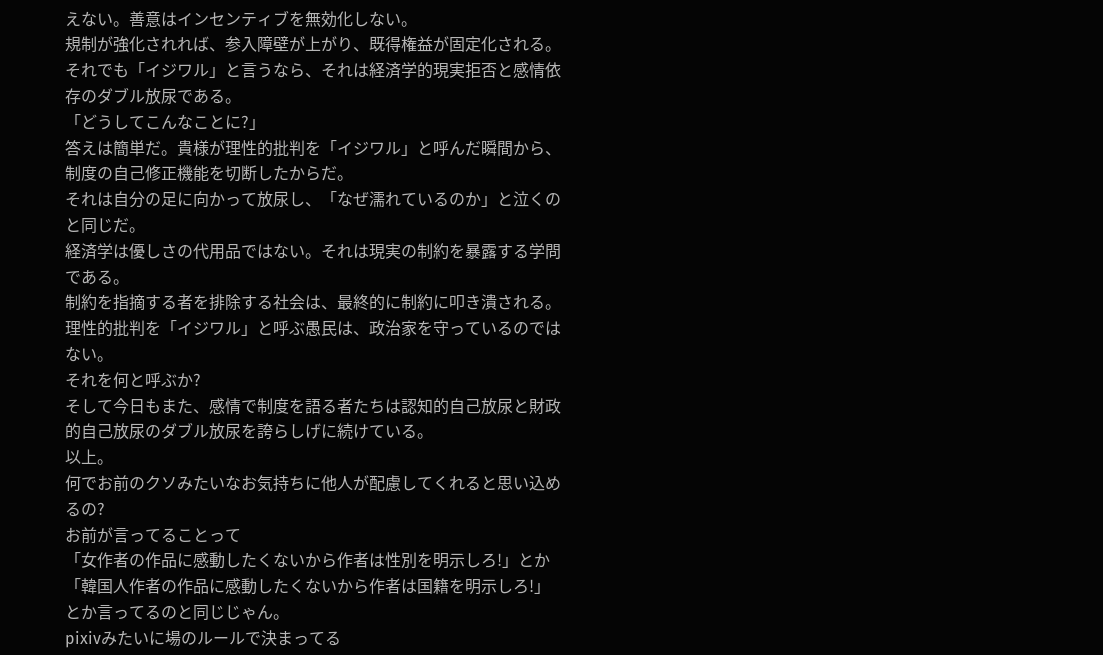えない。善意はインセンティブを無効化しない。
規制が強化されれば、参入障壁が上がり、既得権益が固定化される。
それでも「イジワル」と言うなら、それは経済学的現実拒否と感情依存のダブル放尿である。
「どうしてこんなことに?」
答えは簡単だ。貴様が理性的批判を「イジワル」と呼んだ瞬間から、制度の自己修正機能を切断したからだ。
それは自分の足に向かって放尿し、「なぜ濡れているのか」と泣くのと同じだ。
経済学は優しさの代用品ではない。それは現実の制約を暴露する学問である。
制約を指摘する者を排除する社会は、最終的に制約に叩き潰される。
理性的批判を「イジワル」と呼ぶ愚民は、政治家を守っているのではない。
それを何と呼ぶか?
そして今日もまた、感情で制度を語る者たちは認知的自己放尿と財政的自己放尿のダブル放尿を誇らしげに続けている。
以上。
何でお前のクソみたいなお気持ちに他人が配慮してくれると思い込めるの?
お前が言ってることって
「女作者の作品に感動したくないから作者は性別を明示しろ!」とか
「韓国人作者の作品に感動したくないから作者は国籍を明示しろ!」とか言ってるのと同じじゃん。
pixivみたいに場のルールで決まってる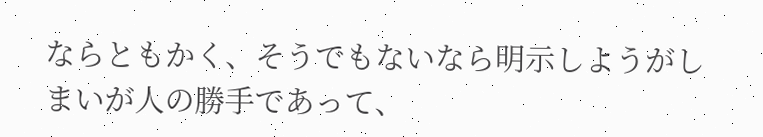ならともかく、そうでもないなら明示しようがしまいが人の勝手であって、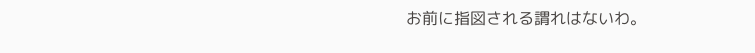お前に指図される謂れはないわ。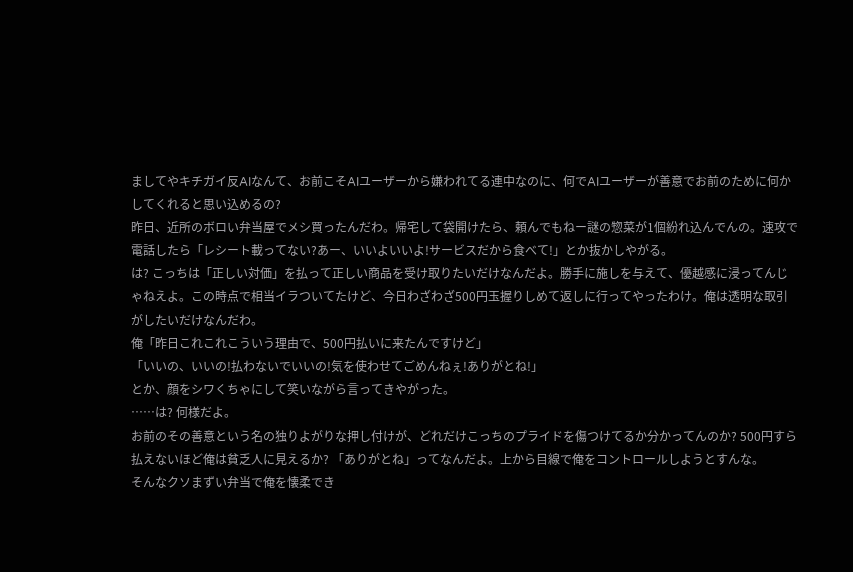ましてやキチガイ反AIなんて、お前こそAIユーザーから嫌われてる連中なのに、何でAIユーザーが善意でお前のために何かしてくれると思い込めるの?
昨日、近所のボロい弁当屋でメシ買ったんだわ。帰宅して袋開けたら、頼んでもねー謎の惣菜が1個紛れ込んでんの。速攻で電話したら「レシート載ってない?あー、いいよいいよ!サービスだから食べて!」とか抜かしやがる。
は? こっちは「正しい対価」を払って正しい商品を受け取りたいだけなんだよ。勝手に施しを与えて、優越感に浸ってんじゃねえよ。この時点で相当イラついてたけど、今日わざわざ500円玉握りしめて返しに行ってやったわけ。俺は透明な取引がしたいだけなんだわ。
俺「昨日これこれこういう理由で、500円払いに来たんですけど」
「いいの、いいの!払わないでいいの!気を使わせてごめんねぇ!ありがとね!」
とか、顔をシワくちゃにして笑いながら言ってきやがった。
……は? 何様だよ。
お前のその善意という名の独りよがりな押し付けが、どれだけこっちのプライドを傷つけてるか分かってんのか? 500円すら払えないほど俺は貧乏人に見えるか? 「ありがとね」ってなんだよ。上から目線で俺をコントロールしようとすんな。
そんなクソまずい弁当で俺を懐柔でき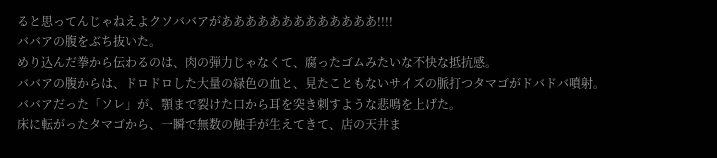ると思ってんじゃねえよクソババアがあああああああああああああ!!!!
ババアの腹をぶち抜いた。
めり込んだ拳から伝わるのは、肉の弾力じゃなくて、腐ったゴムみたいな不快な抵抗感。
ババアの腹からは、ドロドロした大量の緑色の血と、見たこともないサイズの脈打つタマゴがドバドバ噴射。
ババアだった「ソレ」が、顎まで裂けた口から耳を突き刺すような悲鳴を上げた。
床に転がったタマゴから、一瞬で無数の触手が生えてきて、店の天井ま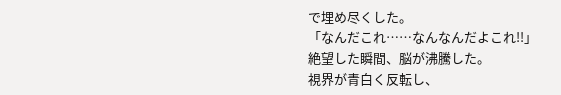で埋め尽くした。
「なんだこれ……なんなんだよこれ!!」
絶望した瞬間、脳が沸騰した。
視界が青白く反転し、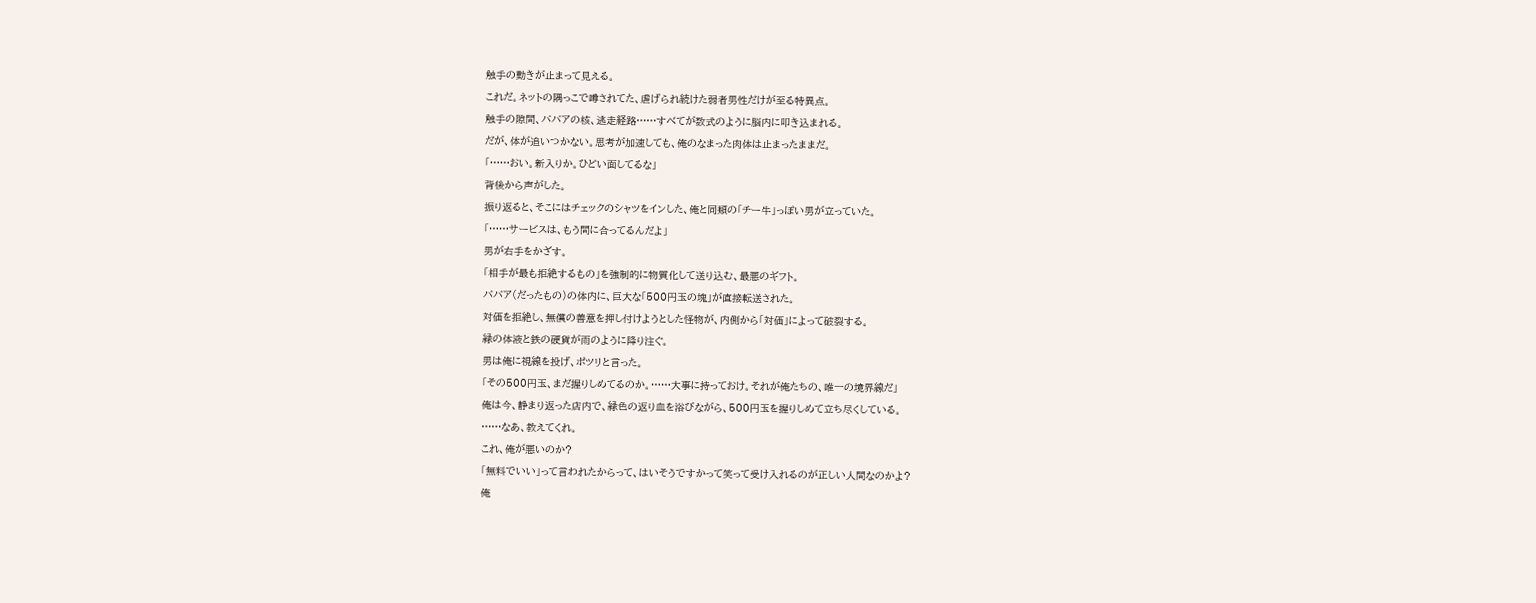触手の動きが止まって見える。
これだ。ネットの隅っこで噂されてた、虐げられ続けた弱者男性だけが至る特異点。
触手の隙間、ババアの核、逃走経路……すべてが数式のように脳内に叩き込まれる。
だが、体が追いつかない。思考が加速しても、俺のなまった肉体は止まったままだ。
「……おい。新入りか。ひどい面してるな」
背後から声がした。
振り返ると、そこにはチェックのシャツをインした、俺と同類の「チー牛」っぽい男が立っていた。
「……サービスは、もう間に合ってるんだよ」
男が右手をかざす。
「相手が最も拒絶するもの」を強制的に物質化して送り込む、最悪のギフト。
ババア(だったもの)の体内に、巨大な「500円玉の塊」が直接転送された。
対価を拒絶し、無償の善意を押し付けようとした怪物が、内側から「対価」によって破裂する。
緑の体液と鉄の硬貨が雨のように降り注ぐ。
男は俺に視線を投げ、ポツリと言った。
「その500円玉、まだ握りしめてるのか。……大事に持っておけ。それが俺たちの、唯一の境界線だ」
俺は今、静まり返った店内で、緑色の返り血を浴びながら、500円玉を握りしめて立ち尽くしている。
……なあ、教えてくれ。
これ、俺が悪いのか?
「無料でいい」って言われたからって、はいそうですかって笑って受け入れるのが正しい人間なのかよ?
俺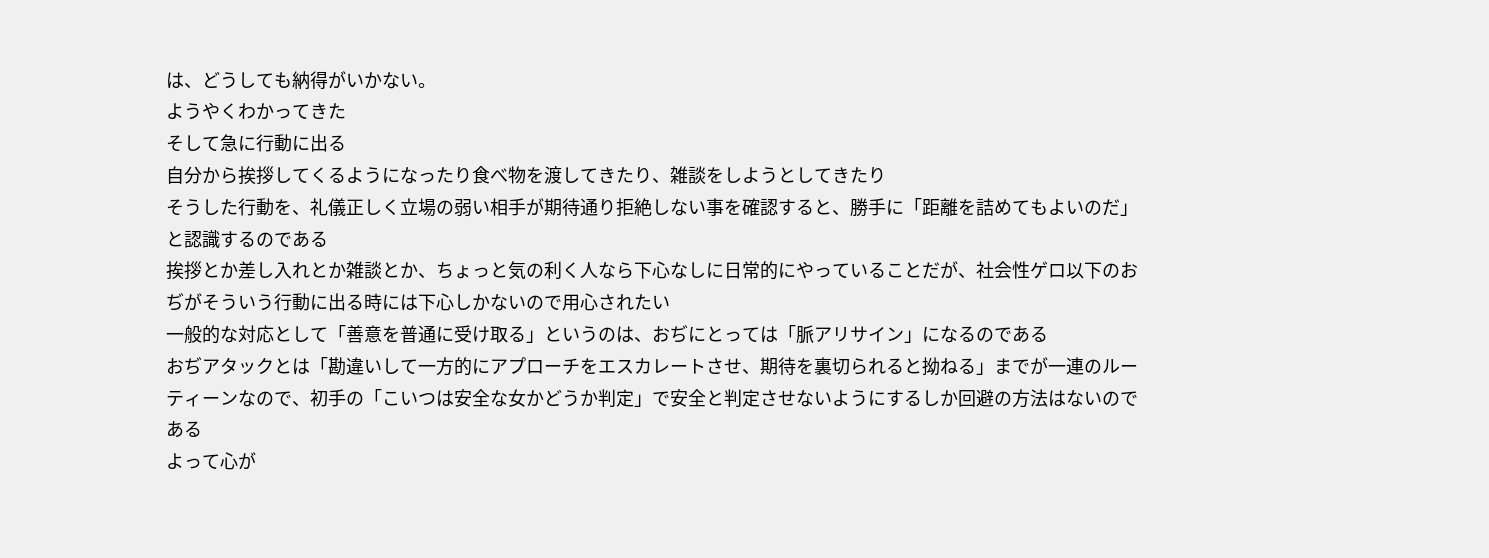は、どうしても納得がいかない。
ようやくわかってきた
そして急に行動に出る
自分から挨拶してくるようになったり食べ物を渡してきたり、雑談をしようとしてきたり
そうした行動を、礼儀正しく立場の弱い相手が期待通り拒絶しない事を確認すると、勝手に「距離を詰めてもよいのだ」と認識するのである
挨拶とか差し入れとか雑談とか、ちょっと気の利く人なら下心なしに日常的にやっていることだが、社会性ゲロ以下のおぢがそういう行動に出る時には下心しかないので用心されたい
一般的な対応として「善意を普通に受け取る」というのは、おぢにとっては「脈アリサイン」になるのである
おぢアタックとは「勘違いして一方的にアプローチをエスカレートさせ、期待を裏切られると拗ねる」までが一連のルーティーンなので、初手の「こいつは安全な女かどうか判定」で安全と判定させないようにするしか回避の方法はないのである
よって心が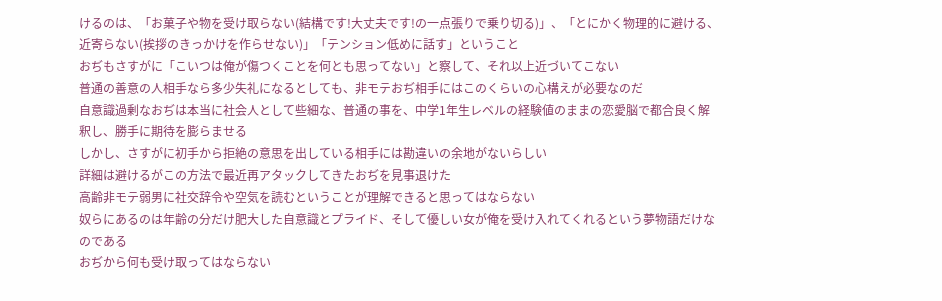けるのは、「お菓子や物を受け取らない(結構です!大丈夫です!の一点張りで乗り切る)」、「とにかく物理的に避ける、近寄らない(挨拶のきっかけを作らせない)」「テンション低めに話す」ということ
おぢもさすがに「こいつは俺が傷つくことを何とも思ってない」と察して、それ以上近づいてこない
普通の善意の人相手なら多少失礼になるとしても、非モテおぢ相手にはこのくらいの心構えが必要なのだ
自意識過剰なおぢは本当に社会人として些細な、普通の事を、中学1年生レベルの経験値のままの恋愛脳で都合良く解釈し、勝手に期待を膨らませる
しかし、さすがに初手から拒絶の意思を出している相手には勘違いの余地がないらしい
詳細は避けるがこの方法で最近再アタックしてきたおぢを見事退けた
高齢非モテ弱男に社交辞令や空気を読むということが理解できると思ってはならない
奴らにあるのは年齢の分だけ肥大した自意識とプライド、そして優しい女が俺を受け入れてくれるという夢物語だけなのである
おぢから何も受け取ってはならない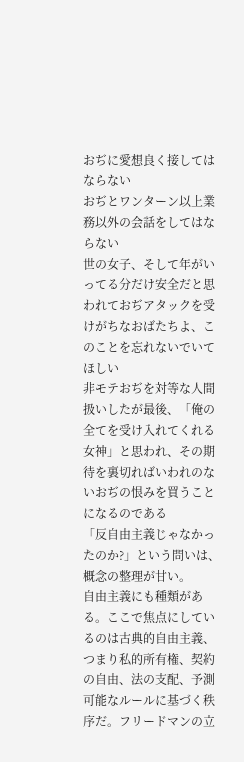おぢに愛想良く接してはならない
おぢとワンターン以上業務以外の会話をしてはならない
世の女子、そして年がいってる分だけ安全だと思われておぢアタックを受けがちなおばたちよ、このことを忘れないでいてほしい
非モテおぢを対等な人間扱いしたが最後、「俺の全てを受け入れてくれる女神」と思われ、その期待を裏切ればいわれのないおぢの恨みを買うことになるのである
「反自由主義じゃなかったのか?」という問いは、概念の整理が甘い。
自由主義にも種類がある。ここで焦点にしているのは古典的自由主義、つまり私的所有権、契約の自由、法の支配、予測可能なルールに基づく秩序だ。フリードマンの立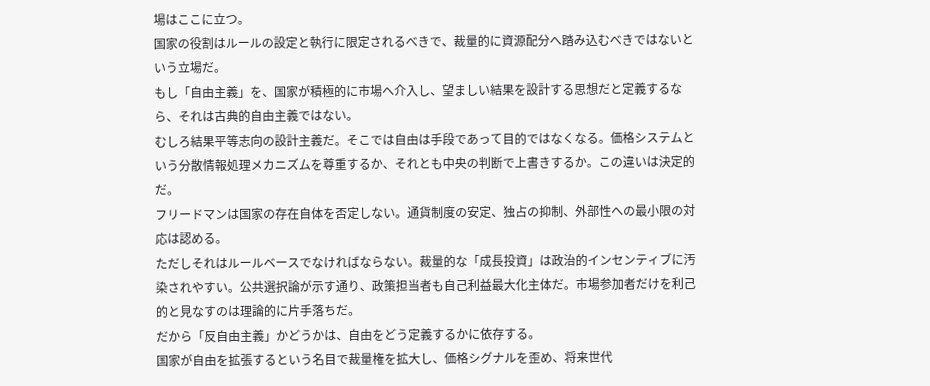場はここに立つ。
国家の役割はルールの設定と執行に限定されるべきで、裁量的に資源配分へ踏み込むべきではないという立場だ。
もし「自由主義」を、国家が積極的に市場へ介入し、望ましい結果を設計する思想だと定義するなら、それは古典的自由主義ではない。
むしろ結果平等志向の設計主義だ。そこでは自由は手段であって目的ではなくなる。価格システムという分散情報処理メカニズムを尊重するか、それとも中央の判断で上書きするか。この違いは決定的だ。
フリードマンは国家の存在自体を否定しない。通貨制度の安定、独占の抑制、外部性への最小限の対応は認める。
ただしそれはルールベースでなければならない。裁量的な「成長投資」は政治的インセンティブに汚染されやすい。公共選択論が示す通り、政策担当者も自己利益最大化主体だ。市場参加者だけを利己的と見なすのは理論的に片手落ちだ。
だから「反自由主義」かどうかは、自由をどう定義するかに依存する。
国家が自由を拡張するという名目で裁量権を拡大し、価格シグナルを歪め、将来世代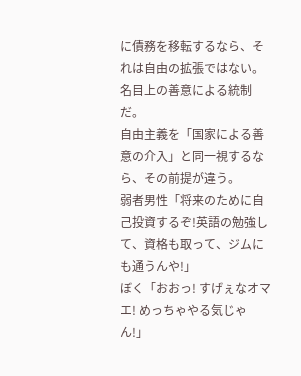に債務を移転するなら、それは自由の拡張ではない。名目上の善意による統制だ。
自由主義を「国家による善意の介入」と同一視するなら、その前提が違う。
弱者男性「将来のために自己投資するぞ!英語の勉強して、資格も取って、ジムにも通うんや!」
ぼく「おおっ! すげぇなオマエ! めっちゃやる気じゃん!」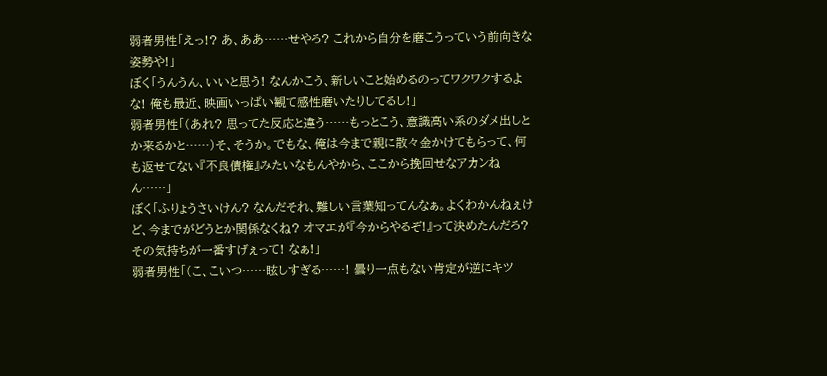弱者男性「えっ!? あ、ああ……せやろ? これから自分を磨こうっていう前向きな姿勢や!」
ぼく「うんうん、いいと思う! なんかこう、新しいこと始めるのってワクワクするよな! 俺も最近、映画いっぱい観て感性磨いたりしてるし!」
弱者男性「(あれ? 思ってた反応と違う……もっとこう、意識高い系のダメ出しとか来るかと……)そ、そうか。でもな、俺は今まで親に散々金かけてもらって、何も返せてない『不良債権』みたいなもんやから、ここから挽回せなアカンねん……」
ぼく「ふりょうさいけん? なんだそれ、難しい言葉知ってんなぁ。よくわかんねぇけど、今までがどうとか関係なくね? オマエが『今からやるぞ!』って決めたんだろ? その気持ちが一番すげぇって! なぁ!」
弱者男性「(こ、こいつ……眩しすぎる……! 曇り一点もない肯定が逆にキツ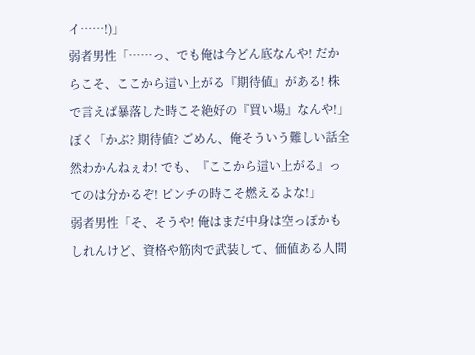イ……!)」
弱者男性「……っ、でも俺は今どん底なんや! だからこそ、ここから這い上がる『期待値』がある! 株で言えば暴落した時こそ絶好の『買い場』なんや!」
ぼく「かぶ? 期待値? ごめん、俺そういう難しい話全然わかんねぇわ! でも、『ここから這い上がる』ってのは分かるぞ! ピンチの時こそ燃えるよな!」
弱者男性「そ、そうや! 俺はまだ中身は空っぽかもしれんけど、資格や筋肉で武装して、価値ある人間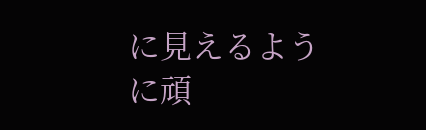に見えるように頑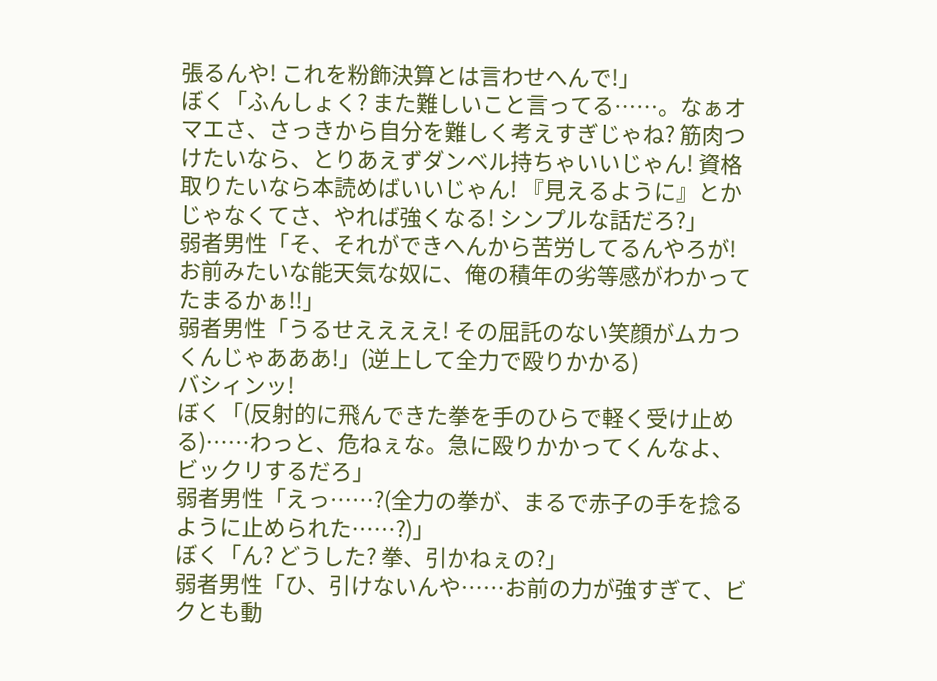張るんや! これを粉飾決算とは言わせへんで!」
ぼく「ふんしょく? また難しいこと言ってる……。なぁオマエさ、さっきから自分を難しく考えすぎじゃね? 筋肉つけたいなら、とりあえずダンベル持ちゃいいじゃん! 資格取りたいなら本読めばいいじゃん! 『見えるように』とかじゃなくてさ、やれば強くなる! シンプルな話だろ?」
弱者男性「そ、それができへんから苦労してるんやろが! お前みたいな能天気な奴に、俺の積年の劣等感がわかってたまるかぁ!!」
弱者男性「うるせええええ! その屈託のない笑顔がムカつくんじゃあああ!」(逆上して全力で殴りかかる)
バシィンッ!
ぼく「(反射的に飛んできた拳を手のひらで軽く受け止める)……わっと、危ねぇな。急に殴りかかってくんなよ、ビックリするだろ」
弱者男性「えっ……?(全力の拳が、まるで赤子の手を捻るように止められた……?)」
ぼく「ん? どうした? 拳、引かねぇの?」
弱者男性「ひ、引けないんや……お前の力が強すぎて、ビクとも動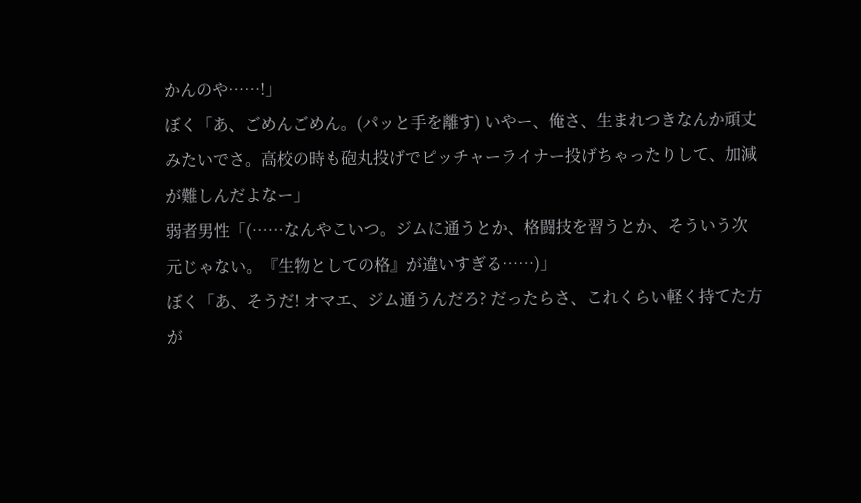かんのや……!」
ぼく「あ、ごめんごめん。(パッと手を離す) いやー、俺さ、生まれつきなんか頑丈みたいでさ。高校の時も砲丸投げでピッチャーライナー投げちゃったりして、加減が難しんだよなー」
弱者男性「(……なんやこいつ。ジムに通うとか、格闘技を習うとか、そういう次元じゃない。『生物としての格』が違いすぎる……)」
ぼく「あ、そうだ! オマエ、ジム通うんだろ? だったらさ、これくらい軽く持てた方が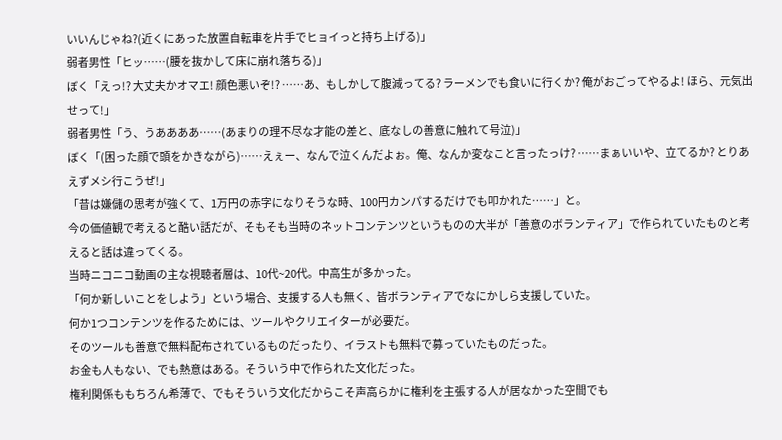いいんじゃね?(近くにあった放置自転車を片手でヒョイっと持ち上げる)」
弱者男性「ヒッ……(腰を抜かして床に崩れ落ちる)」
ぼく「えっ!? 大丈夫かオマエ! 顔色悪いぞ!? ……あ、もしかして腹減ってる? ラーメンでも食いに行くか? 俺がおごってやるよ! ほら、元気出せって!」
弱者男性「う、うああああ……(あまりの理不尽な才能の差と、底なしの善意に触れて号泣)」
ぼく「(困った顔で頭をかきながら)……えぇー、なんで泣くんだよぉ。俺、なんか変なこと言ったっけ? ……まぁいいや、立てるか? とりあえずメシ行こうぜ!」
「昔は嫌儲の思考が強くて、1万円の赤字になりそうな時、100円カンパするだけでも叩かれた……」と。
今の価値観で考えると酷い話だが、そもそも当時のネットコンテンツというものの大半が「善意のボランティア」で作られていたものと考えると話は違ってくる。
当時ニコニコ動画の主な視聴者層は、10代~20代。中高生が多かった。
「何か新しいことをしよう」という場合、支援する人も無く、皆ボランティアでなにかしら支援していた。
何か1つコンテンツを作るためには、ツールやクリエイターが必要だ。
そのツールも善意で無料配布されているものだったり、イラストも無料で募っていたものだった。
お金も人もない、でも熱意はある。そういう中で作られた文化だった。
権利関係ももちろん希薄で、でもそういう文化だからこそ声高らかに権利を主張する人が居なかった空間でも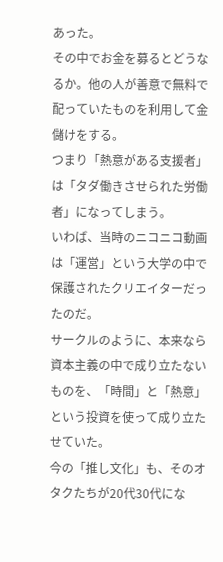あった。
その中でお金を募るとどうなるか。他の人が善意で無料で配っていたものを利用して金儲けをする。
つまり「熱意がある支援者」は「タダ働きさせられた労働者」になってしまう。
いわば、当時のニコニコ動画は「運営」という大学の中で保護されたクリエイターだったのだ。
サークルのように、本来なら資本主義の中で成り立たないものを、「時間」と「熱意」という投資を使って成り立たせていた。
今の「推し文化」も、そのオタクたちが20代30代にな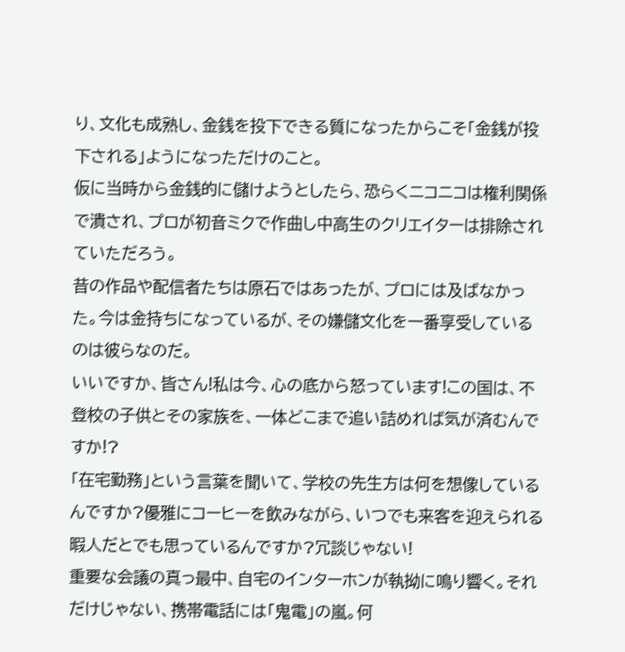り、文化も成熟し、金銭を投下できる質になったからこそ「金銭が投下される」ようになっただけのこと。
仮に当時から金銭的に儲けようとしたら、恐らくニコニコは権利関係で潰され、プロが初音ミクで作曲し中高生のクリエイターは排除されていただろう。
昔の作品や配信者たちは原石ではあったが、プロには及ばなかった。今は金持ちになっているが、その嫌儲文化を一番享受しているのは彼らなのだ。
いいですか、皆さん!私は今、心の底から怒っています!この国は、不登校の子供とその家族を、一体どこまで追い詰めれば気が済むんですか!?
「在宅勤務」という言葉を聞いて、学校の先生方は何を想像しているんですか?優雅にコーヒーを飲みながら、いつでも来客を迎えられる暇人だとでも思っているんですか?冗談じゃない!
重要な会議の真っ最中、自宅のインターホンが執拗に鳴り響く。それだけじゃない、携帯電話には「鬼電」の嵐。何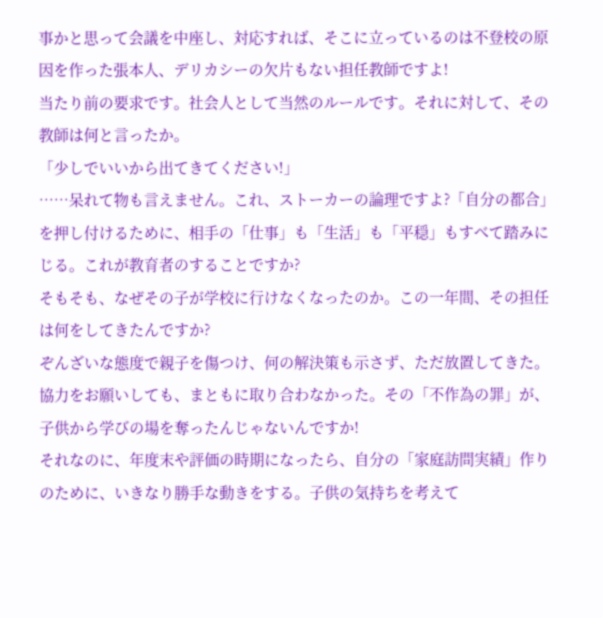事かと思って会議を中座し、対応すれば、そこに立っているのは不登校の原因を作った張本人、デリカシーの欠片もない担任教師ですよ!
当たり前の要求です。社会人として当然のルールです。それに対して、その教師は何と言ったか。
「少しでいいから出てきてください!」
……呆れて物も言えません。これ、ストーカーの論理ですよ?「自分の都合」を押し付けるために、相手の「仕事」も「生活」も「平穏」もすべて踏みにじる。これが教育者のすることですか?
そもそも、なぜその子が学校に行けなくなったのか。この一年間、その担任は何をしてきたんですか?
ぞんざいな態度で親子を傷つけ、何の解決策も示さず、ただ放置してきた。協力をお願いしても、まともに取り合わなかった。その「不作為の罪」が、子供から学びの場を奪ったんじゃないんですか!
それなのに、年度末や評価の時期になったら、自分の「家庭訪問実績」作りのために、いきなり勝手な動きをする。子供の気持ちを考えて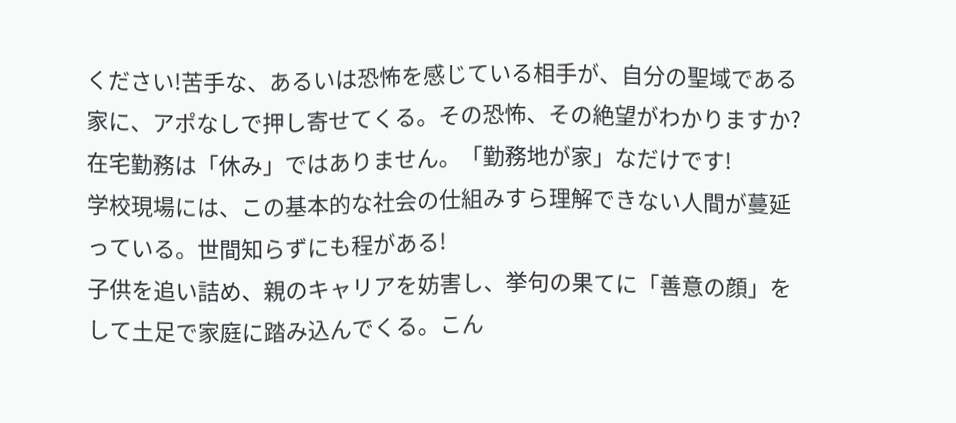ください!苦手な、あるいは恐怖を感じている相手が、自分の聖域である家に、アポなしで押し寄せてくる。その恐怖、その絶望がわかりますか?
在宅勤務は「休み」ではありません。「勤務地が家」なだけです!
学校現場には、この基本的な社会の仕組みすら理解できない人間が蔓延っている。世間知らずにも程がある!
子供を追い詰め、親のキャリアを妨害し、挙句の果てに「善意の顔」をして土足で家庭に踏み込んでくる。こん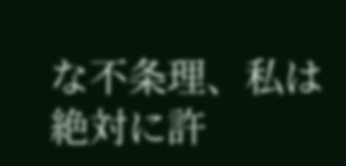な不条理、私は絶対に許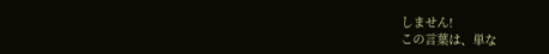しません!
この言葉は、単な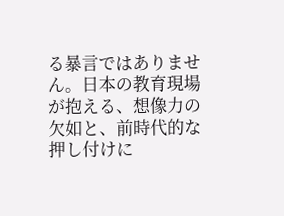る暴言ではありません。日本の教育現場が抱える、想像力の欠如と、前時代的な押し付けに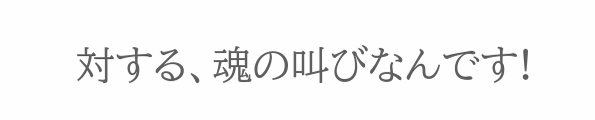対する、魂の叫びなんです!